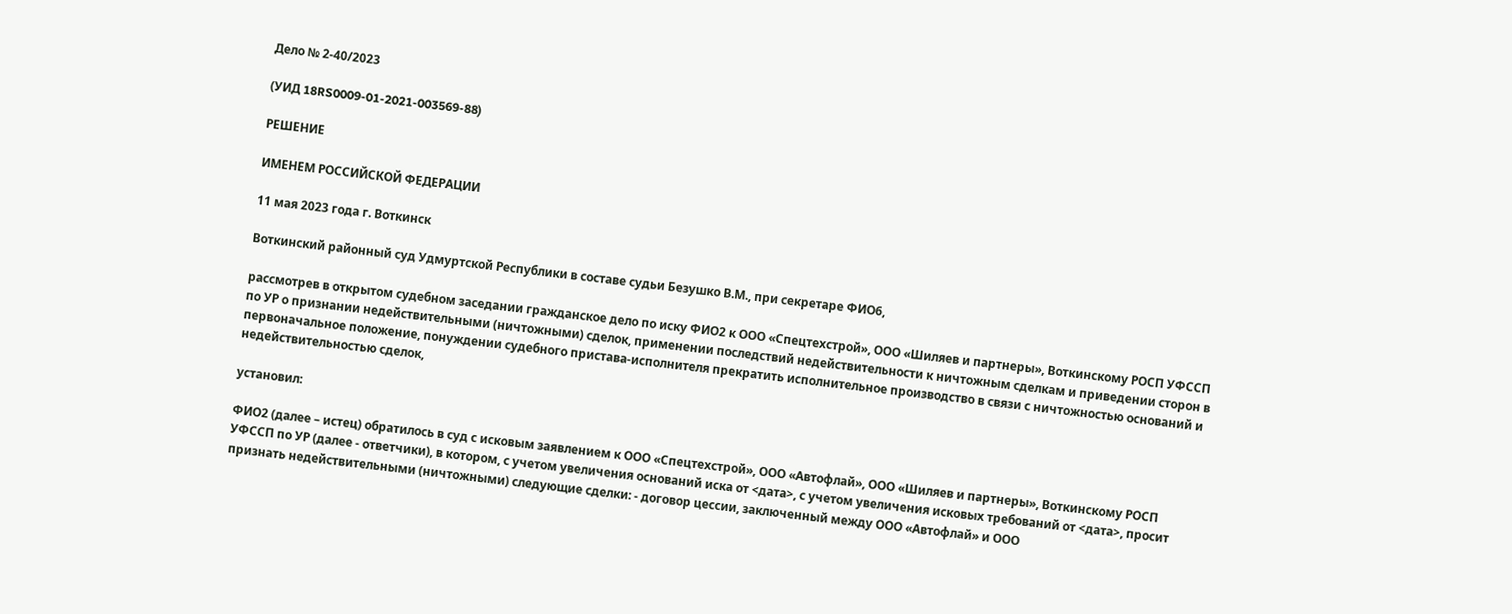Дело № 2-40/2023

(УИД 18RS0009-01-2021-003569-88)

РЕШЕНИЕ

ИМЕНЕМ РОССИЙСКОЙ ФЕДЕРАЦИИ

11 мая 2023 года г. Воткинск

Воткинский районный суд Удмуртской Республики в составе судьи Безушко В.М., при секретаре ФИО6,

рассмотрев в открытом судебном заседании гражданское дело по иску ФИО2 к ООО «Спецтехстрой», ООО «Шиляев и партнеры», Воткинскому РОСП УФССП по УР о признании недействительными (ничтожными) сделок, применении последствий недействительности к ничтожным сделкам и приведении сторон в первоначальное положение, понуждении судебного пристава-исполнителя прекратить исполнительное производство в связи с ничтожностью оснований и недействительностью сделок,

установил:

ФИО2 (далее – истец) обратилось в суд с исковым заявлением к ООО «Спецтехстрой», ООО «Автофлай», ООО «Шиляев и партнеры», Воткинскому РОСП УФССП по УР (далее - ответчики), в котором, с учетом увеличения оснований иска от <дата>, с учетом увеличения исковых требований от <дата>, просит признать недействительными (ничтожными) следующие сделки: - договор цессии, заключенный между ООО «Автофлай» и ООО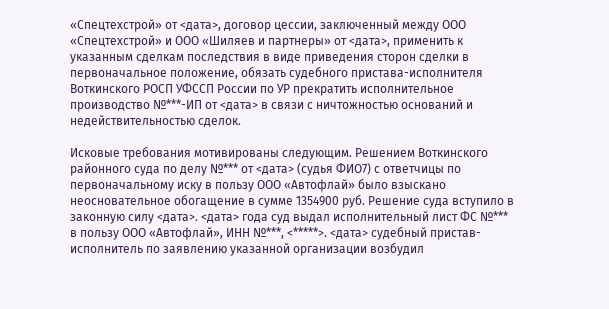«Спецтехстрой» от <дата>, договор цессии, заключенный между ООО «Спецтехстрой» и ООО «Шиляев и партнеры» от <дата>, применить к указанным сделкам последствия в виде приведения сторон сделки в первоначальное положение, обязать судебного пристава-исполнителя Воткинского РОСП УФССП России по УР прекратить исполнительное производство №***-ИП от <дата> в связи с ничтожностью оснований и недействительностью сделок.

Исковые требования мотивированы следующим. Решением Воткинского районного суда по делу №*** от <дата> (судья ФИО7) с ответчицы по первоначальному иску в пользу ООО «Автофлай» было взыскано неосновательное обогащение в сумме 1354900 руб. Решение суда вступило в законную силу <дата>. <дата> года суд выдал исполнительный лист ФС №*** в пользу ООО «Автофлай», ИНН №***, <*****>. <дата> судебный пристав-исполнитель по заявлению указанной организации возбудил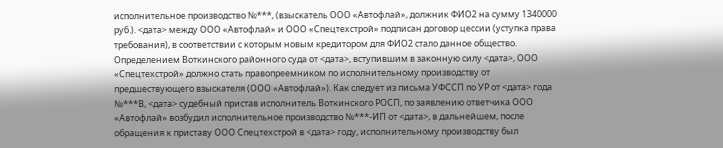исполнительное производство №***, (взыскатель ООО «Автофлай», должник ФИО2 на сумму 1340000 руб.). <дата> между ООО «Автофлай» и ООО «Спецтехстрой» подписан договор цессии (уступка права требования), в соответствии с которым новым кредитором для ФИО2 стало данное общество. Определением Воткинского районного суда от <дата>, вступившим в законную силу <дата>, ООО «Спецтехстрой» должно стать правопреемником по исполнительному производству от предшествующего взыскателя (ООО «Автофлай»). Как следует из письма УФССП по УР от <дата> года №***В, <дата> судебный пристав исполнитель Воткинского РОСП, по заявлению ответчика ООО «Автофлай» возбудил исполнительное производство №***-ИП от <дата>, в дальнейшем, после обращения к приставу ООО Спецтехстрой в <дата> году, исполнительному производству был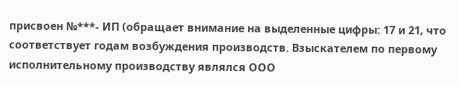присвоен №***- ИП (обращает внимание на выделенные цифры: 17 и 21, что соответствует годам возбуждения производств. Взыскателем по первому исполнительному производству являлся ООО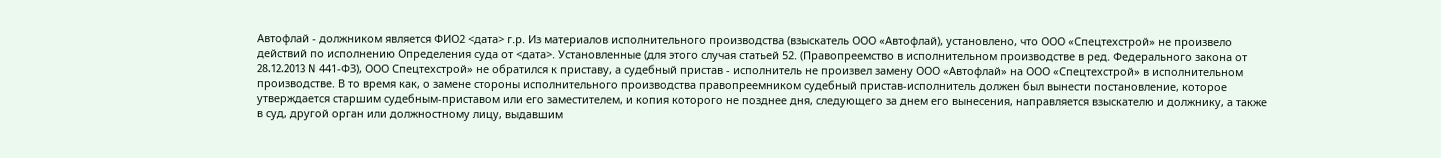Автофлай - должником является ФИО2 <дата> г.р. Из материалов исполнительного производства (взыскатель ООО «Автофлай), установлено, что ООО «Спецтехстрой» не произвело действий по исполнению Определения суда от <дата>. Установленные (для этого случая статьей 52. (Правопреемство в исполнительном производстве в ред. Федерального закона от 28.12.2013 N 441-ФЗ), ООО Спецтехстрой» не обратился к приставу, а судебный пристав - исполнитель не произвел замену ООО «Автофлай» на ООО «Спецтехстрой» в исполнительном производстве. В то время как, о замене стороны исполнительного производства правопреемником судебный пристав-исполнитель должен был вынести постановление, которое утверждается старшим судебным-приставом или его заместителем, и копия которого не позднее дня, следующего за днем его вынесения, направляется взыскателю и должнику, а также в суд, другой орган или должностному лицу, выдавшим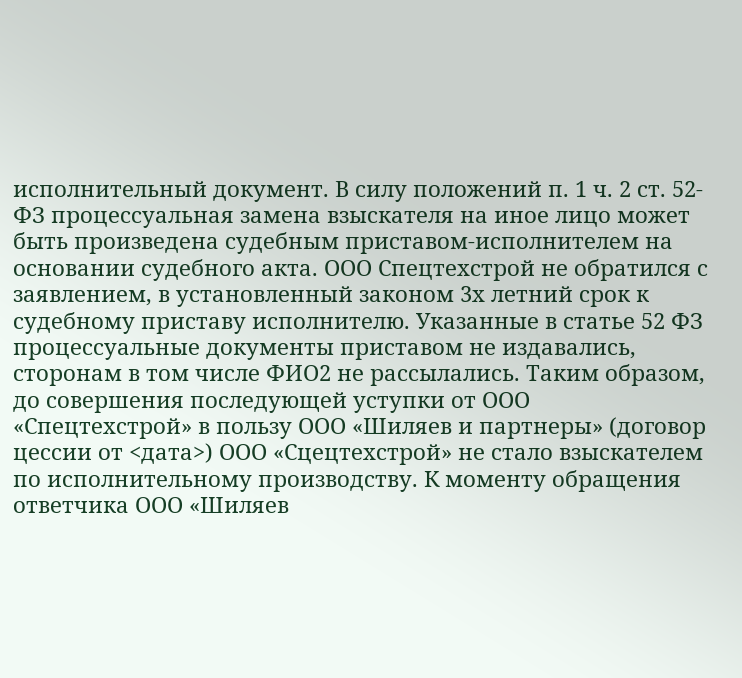исполнительный документ. В силу положений п. 1 ч. 2 ст. 52-ФЗ процессуальная замена взыскателя на иное лицо может быть произведена судебным приставом-исполнителем на основании судебного акта. ООО Спецтехстрой не обратился с заявлением, в установленный законом 3х летний срок к судебному приставу исполнителю. Указанные в статье 52 ФЗ процессуальные документы приставом не издавались, сторонам в том числе ФИО2 не рассылались. Таким образом, до совершения последующей уступки от ООО «Спецтехстрой» в пользу ООО «Шиляев и партнеры» (договор цессии от <дата>) ООО «Сцецтехстрой» не стало взыскателем по исполнительному производству. К моменту обращения ответчика ООО «Шиляев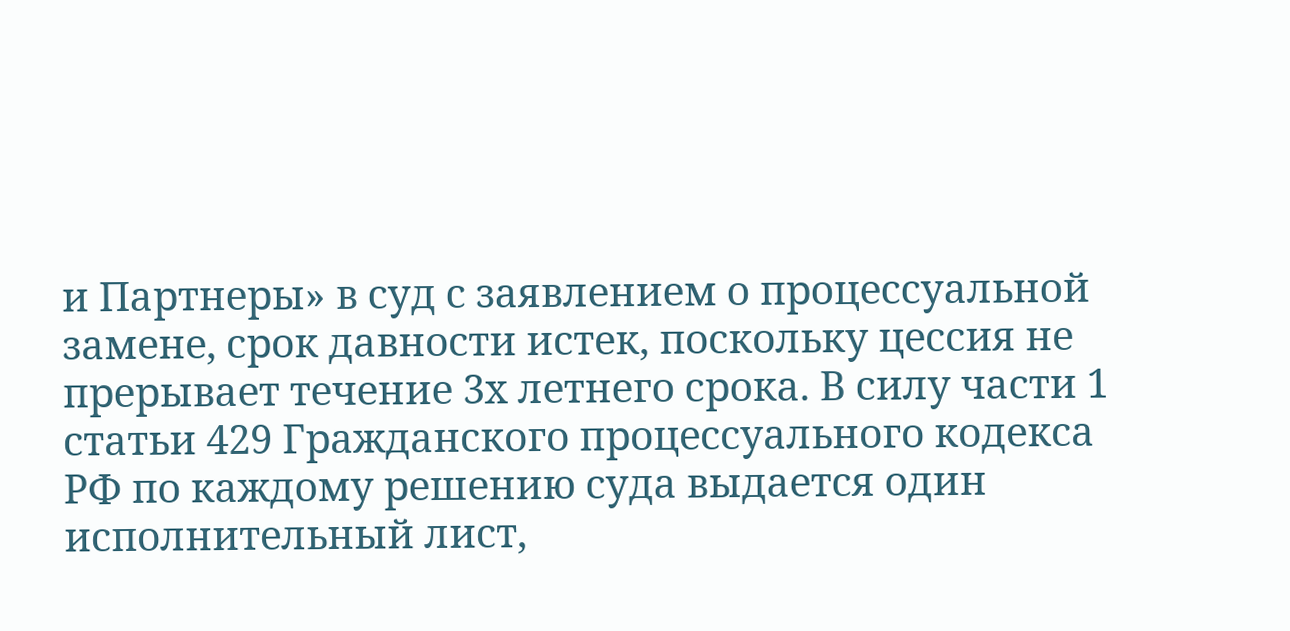и Партнеры» в суд с заявлением о процессуальной замене, срок давности истек, поскольку цессия не прерывает течение 3х летнего срока. В силу части 1 статьи 429 Гражданского процессуального кодекса РФ по каждому решению суда выдается один исполнительный лист,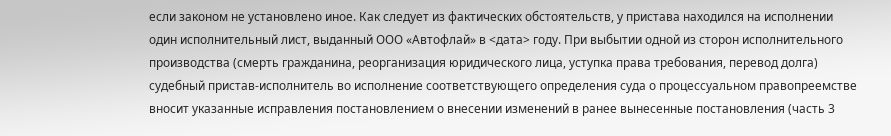если законом не установлено иное. Как следует из фактических обстоятельств, у пристава находился на исполнении один исполнительный лист, выданный ООО «Автофлай» в <дата> году. При выбытии одной из сторон исполнительного производства (смерть гражданина, реорганизация юридического лица, уступка права требования, перевод долга) судебный пристав-исполнитель во исполнение соответствующего определения суда о процессуальном правопреемстве вносит указанные исправления постановлением о внесении изменений в ранее вынесенные постановления (часть 3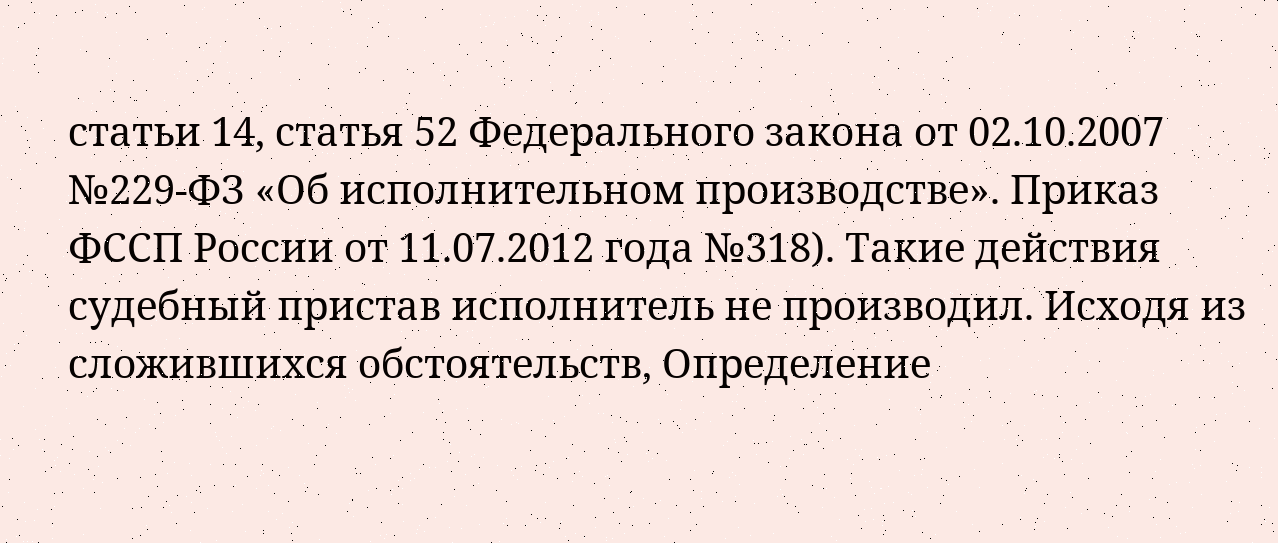статьи 14, статья 52 Федерального закона от 02.10.2007 №229-ФЗ «Об исполнительном производстве». Приказ ФССП России от 11.07.2012 года №318). Такие действия судебный пристав исполнитель не производил. Исходя из сложившихся обстоятельств, Определение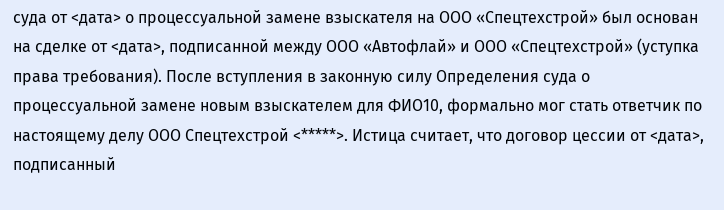суда от <дата> о процессуальной замене взыскателя на ООО «Спецтехстрой» был основан на сделке от <дата>, подписанной между ООО «Автофлай» и ООО «Спецтехстрой» (уступка права требования). После вступления в законную силу Определения суда о процессуальной замене новым взыскателем для ФИО10, формально мог стать ответчик по настоящему делу ООО Спецтехстрой <*****>. Истица считает, что договор цессии от <дата>, подписанный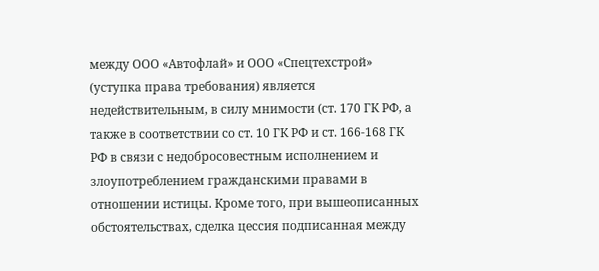между ООО «Автофлай» и ООО «Спецтехстрой» (уступка права требования) является недействительным, в силу мнимости (ст. 170 ГК РФ, а также в соответствии со ст. 10 ГК РФ и ст. 166-168 ГК РФ в связи с недобросовестным исполнением и злоупотреблением гражданскими правами в отношении истицы. Кроме того, при вышеописанных обстоятельствах, сделка цессия подписанная между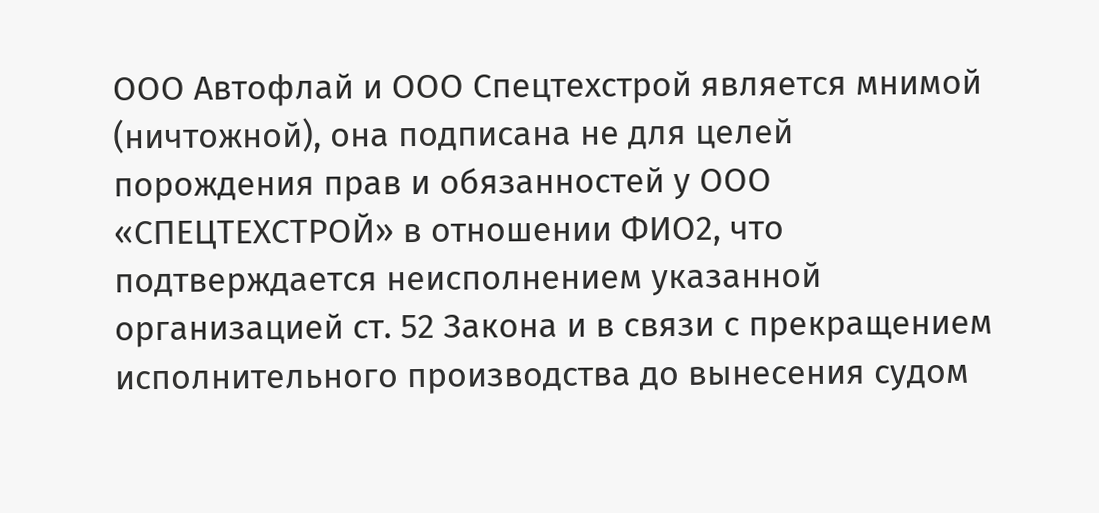ООО Автофлай и ООО Спецтехстрой является мнимой (ничтожной), она подписана не для целей порождения прав и обязанностей у ООО «СПЕЦТЕХСТРОЙ» в отношении ФИО2, что подтверждается неисполнением указанной организацией ст. 52 Закона и в связи с прекращением исполнительного производства до вынесения судом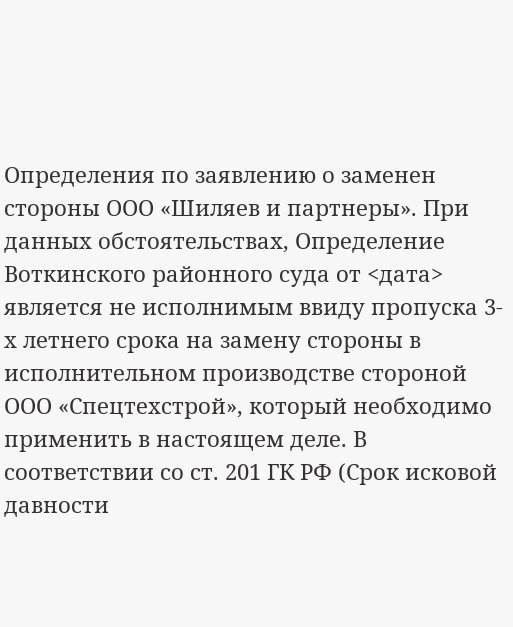Определения по заявлению о заменен стороны ООО «Шиляев и партнеры». При данных обстоятельствах, Определение Воткинского районного суда от <дата> является не исполнимым ввиду пропуска 3-х летнего срока на замену стороны в исполнительном производстве стороной ООО «Спецтехстрой», который необходимо применить в настоящем деле. В соответствии со ст. 201 ГК РФ (Срок исковой давности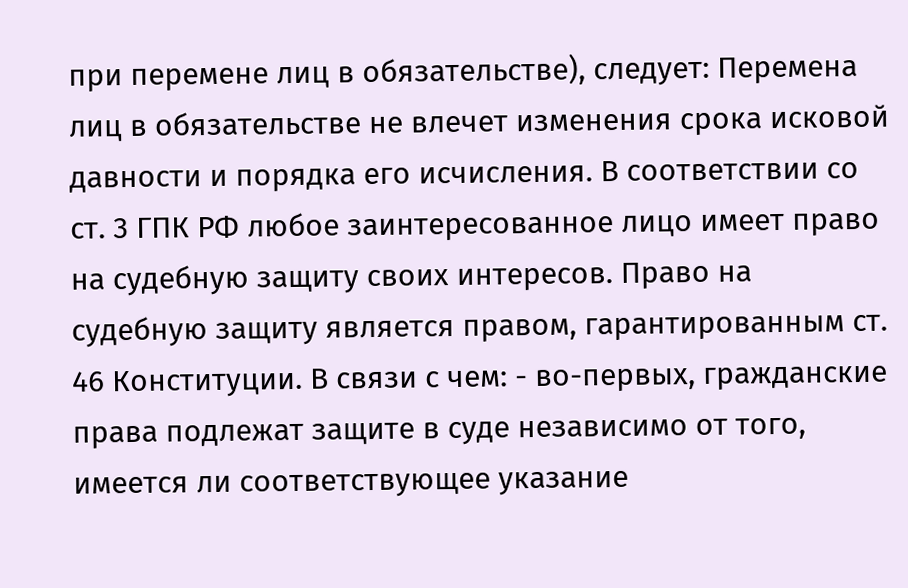при перемене лиц в обязательстве), следует: Перемена лиц в обязательстве не влечет изменения срока исковой давности и порядка его исчисления. В соответствии со ст. 3 ГПК РФ любое заинтересованное лицо имеет право на судебную защиту своих интересов. Право на судебную защиту является правом, гарантированным ст. 46 Конституции. В связи с чем: - во-первых, гражданские права подлежат защите в суде независимо от того, имеется ли соответствующее указание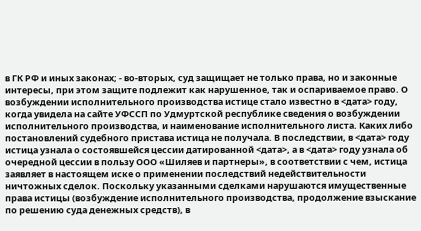в ГК РФ и иных законах; - во-вторых, суд защищает не только права, но и законные интересы, при этом защите подлежит как нарушенное, так и оспариваемое право. О возбуждении исполнительного производства истице стало известно в <дата> году, когда увидела на сайте УФССП по Удмуртской республике сведения о возбуждении исполнительного производства, и наименование исполнительного листа. Каких либо постановлений судебного пристава истица не получала. В последствии, в <дата> году истица узнала о состоявшейся цессии датированной <дата>, а в <дата> году узнала об очередной цессии в пользу ООО «Шиляев и партнеры», в соответствии с чем, истица заявляет в настоящем иске о применении последствий недействительности ничтожных сделок. Поскольку указанными сделками нарушаются имущественные права истицы (возбуждение исполнительного производства, продолжение взыскание по решению суда денежных средств), в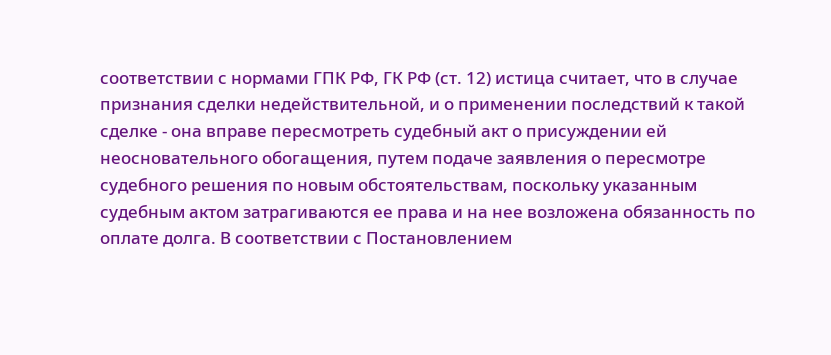соответствии с нормами ГПК РФ, ГК РФ (ст. 12) истица считает, что в случае признания сделки недействительной, и о применении последствий к такой сделке - она вправе пересмотреть судебный акт о присуждении ей неосновательного обогащения, путем подаче заявления о пересмотре судебного решения по новым обстоятельствам, поскольку указанным судебным актом затрагиваются ее права и на нее возложена обязанность по оплате долга. В соответствии с Постановлением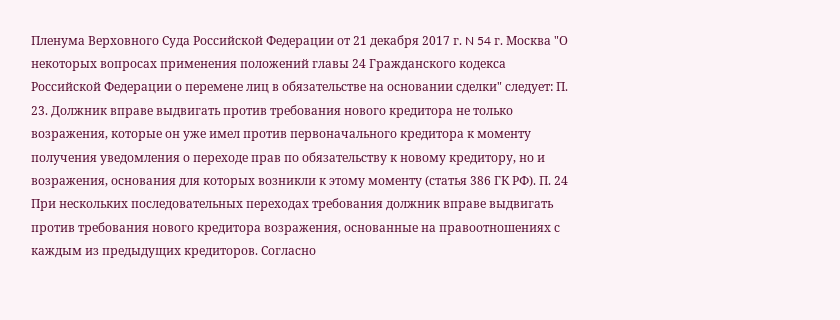Пленума Верховного Суда Российской Федерации от 21 декабря 2017 г. N 54 г. Москва "О некоторых вопросах применения положений главы 24 Гражданского кодекса Российской Федерации о перемене лиц в обязательстве на основании сделки" следует: П. 23. Должник вправе выдвигать против требования нового кредитора не только возражения, которые он уже имел против первоначального кредитора к моменту получения уведомления о переходе прав по обязательству к новому кредитору, но и возражения, основания для которых возникли к этому моменту (статья 386 ГК РФ). П. 24 При нескольких последовательных переходах требования должник вправе выдвигать против требования нового кредитора возражения, основанные на правоотношениях с каждым из предыдущих кредиторов. Согласно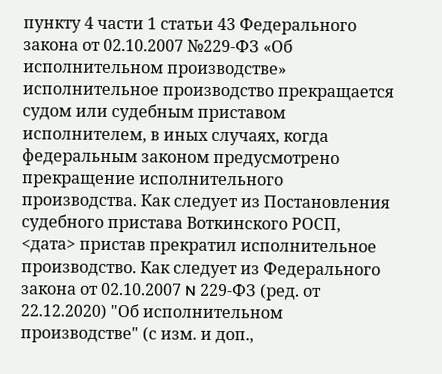пункту 4 части 1 статьи 43 Федерального закона от 02.10.2007 №229-ФЗ «Об исполнительном производстве» исполнительное производство прекращается судом или судебным приставом исполнителем, в иных случаях, когда федеральным законом предусмотрено прекращение исполнительного производства. Как следует из Постановления судебного пристава Воткинского РОСП, <дата> пристав прекратил исполнительное производство. Как следует из Федерального закона от 02.10.2007 N 229-ФЗ (ред. от 22.12.2020) "Об исполнительном производстве" (с изм. и доп.,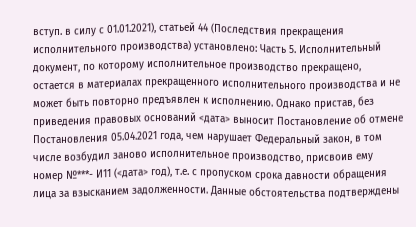вступ. в силу с 01.01.2021), статьей 44 (Последствия прекращения исполнительного производства) установлено: Часть 5. Исполнительный документ, по которому исполнительное производство прекращено, остается в материалах прекращенного исполнительного производства и не может быть повторно предъявлен к исполнению. Однако пристав, без приведения правовых оснований <дата> выносит Постановление об отмене Постановления 05.04.2021 года, чем нарушает Федеральный закон, в том числе возбудил заново исполнительное производство, присвоив ему номер №***- И11 (<дата> год), т.е. с пропуском срока давности обращения лица за взысканием задолженности. Данные обстоятельства подтверждены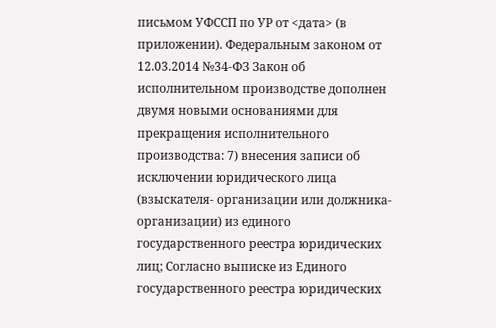письмом УФССП по УР от <дата> (в приложении). Федеральным законом от 12.03.2014 №34-ФЗ Закон об исполнительном производстве дополнен двумя новыми основаниями для прекращения исполнительного производства: 7) внесения записи об исключении юридического лица (взыскателя- организации или должника-организации) из единого государственного реестра юридических лиц; Согласно выписке из Единого государственного реестра юридических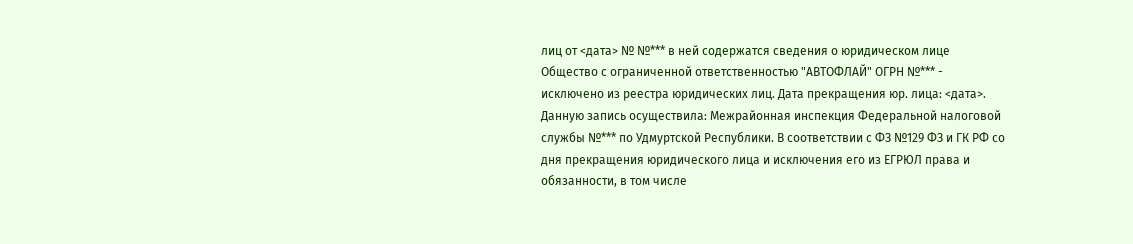лиц от <дата> № №*** в ней содержатся сведения о юридическом лице Общество с ограниченной ответственностью "АВТОФЛАЙ" ОГРН №*** - исключено из реестра юридических лиц. Дата прекращения юр. лица: <дата>. Данную запись осуществила: Межрайонная инспекция Федеральной налоговой службы №*** по Удмуртской Республики. В соответствии с ФЗ №129 ФЗ и ГК РФ со дня прекращения юридического лица и исключения его из ЕГРЮЛ права и обязанности, в том числе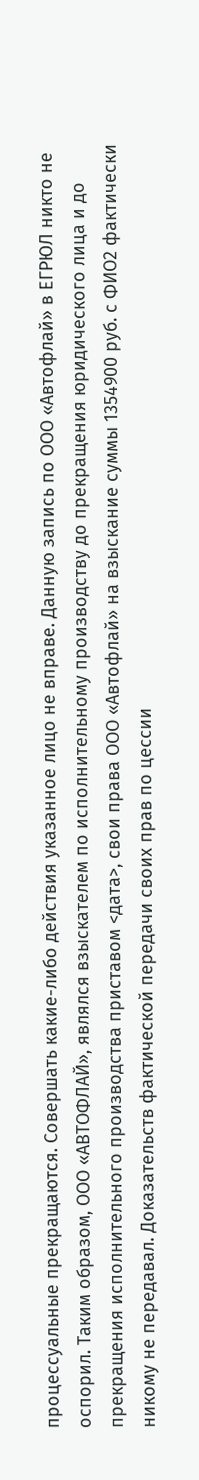процессуальные прекращаются. Совершать какие-либо действия указанное лицо не вправе. Данную запись по ООО «Автофлай» в ЕГРЮЛ никто не оспорил. Таким образом, ООО «АВТОФЛАЙ», являлся взыскателем по исполнительному производству до прекращения юридического лица и до прекращения исполнительного производства приставом <дата>, свои права ООО «Автофлай» на взыскание суммы 1354900 руб. с ФИО2 фактически никому не передавал. Доказательств фактической передачи своих прав по цессии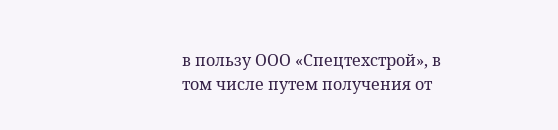в пользу ООО «Спецтехстрой», в том числе путем получения от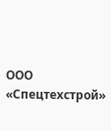ООО «Спецтехстрой»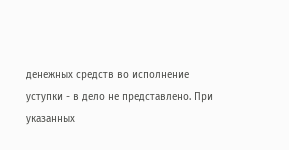денежных средств во исполнение уступки - в дело не представлено. При указанных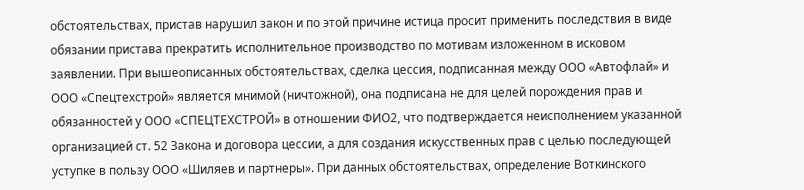обстоятельствах, пристав нарушил закон и по этой причине истица просит применить последствия в виде обязании пристава прекратить исполнительное производство по мотивам изложенном в исковом заявлении. При вышеописанных обстоятельствах, сделка цессия, подписанная между ООО «Автофлай» и ООО «Спецтехстрой» является мнимой (ничтожной), она подписана не для целей порождения прав и обязанностей у ООО «СПЕЦТЕХСТРОЙ» в отношении ФИО2, что подтверждается неисполнением указанной организацией ст. 52 Закона и договора цессии, а для создания искусственных прав с целью последующей уступке в пользу ООО «Шиляев и партнеры». При данных обстоятельствах, определение Воткинского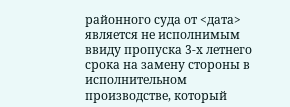районного суда от <дата> является не исполнимым ввиду пропуска 3-х летнего срока на замену стороны в исполнительном производстве, который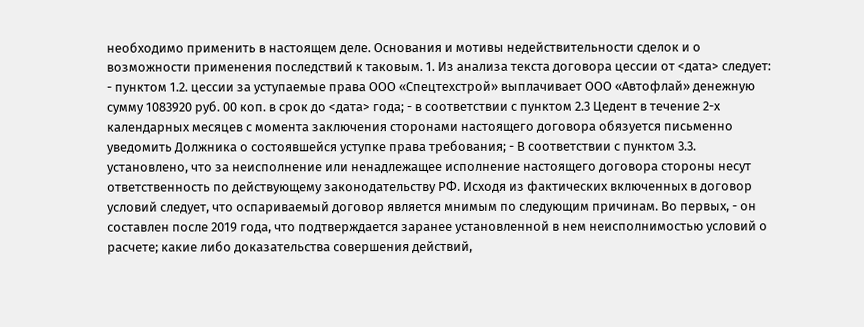необходимо применить в настоящем деле. Основания и мотивы недействительности сделок и о возможности применения последствий к таковым. 1. Из анализа текста договора цессии от <дата> следует: - пунктом 1.2. цессии за уступаемые права ООО «Спецтехстрой» выплачивает ООО «Автофлай» денежную сумму 1083920 руб. 00 коп. в срок до <дата> года; - в соответствии с пунктом 2.3 Цедент в течение 2-х календарных месяцев с момента заключения сторонами настоящего договора обязуется письменно уведомить Должника о состоявшейся уступке права требования; - В соответствии с пунктом 3.3. установлено, что за неисполнение или ненадлежащее исполнение настоящего договора стороны несут ответственность по действующему законодательству РФ. Исходя из фактических включенных в договор условий следует, что оспариваемый договор является мнимым по следующим причинам. Во первых, - он составлен после 2019 года, что подтверждается заранее установленной в нем неисполнимостью условий о расчете; какие либо доказательства совершения действий,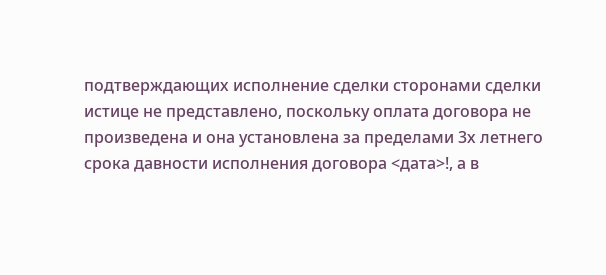подтверждающих исполнение сделки сторонами сделки истице не представлено, поскольку оплата договора не произведена и она установлена за пределами 3х летнего срока давности исполнения договора <дата>!, а в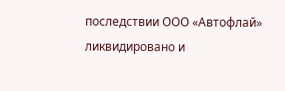последствии ООО «Автофлай» ликвидировано и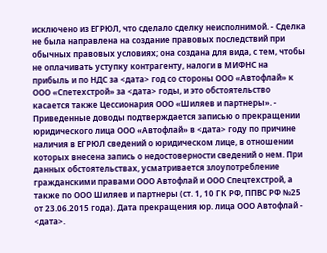исключено из ЕГРЮЛ, что сделало сделку неисполнимой. - Сделка не была направлена на создание правовых последствий при обычных правовых условиях; она создана для вида, с тем, чтобы не оплачивать уступку контрагенту, налоги в МИФНС на прибыль и по НДС за <дата> год со стороны ООО «Автофлай» к ООО «Спетехстрой» за <дата> годы, и это обстоятельство касается также Цессионария ООО «Шиляев и партнеры». - Приведенные доводы подтверждается записью о прекращении юридического лица ООО «Автофлай» в <дата> году по причине наличия в ЕГРЮЛ сведений о юридическом лице, в отношении которых внесена запись о недостоверности сведений о нем. При данных обстоятельствах, усматривается злоупотребление гражданскими правами ООО Автофлай и ООО Спецтехстрой, а также по ООО Шиляев и партнеры (ст. 1, 10 ГК РФ, ППВС РФ №25 от 23.06.2015 года). Дата прекращения юр. лица ООО Автофлай - <дата>.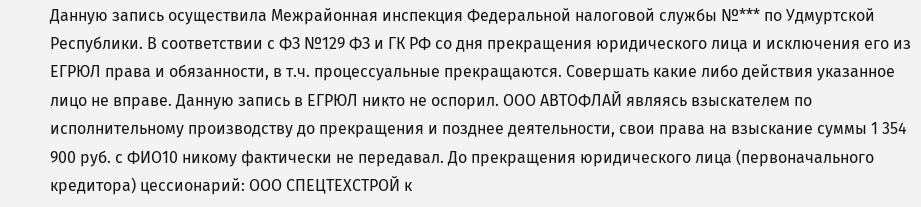Данную запись осуществила Межрайонная инспекция Федеральной налоговой службы №*** по Удмуртской Республики. В соответствии с ФЗ №129 ФЗ и ГК РФ со дня прекращения юридического лица и исключения его из ЕГРЮЛ права и обязанности, в т.ч. процессуальные прекращаются. Совершать какие либо действия указанное лицо не вправе. Данную запись в ЕГРЮЛ никто не оспорил. ООО АВТОФЛАЙ являясь взыскателем по исполнительному производству до прекращения и позднее деятельности, свои права на взыскание суммы 1 354 900 руб. с ФИО10 никому фактически не передавал. До прекращения юридического лица (первоначального кредитора) цессионарий: ООО СПЕЦТЕХСТРОЙ к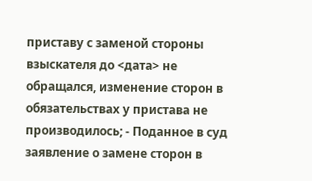приставу с заменой стороны взыскателя до <дата> не обращался, изменение сторон в обязательствах у пристава не производилось; - Поданное в суд заявление о замене сторон в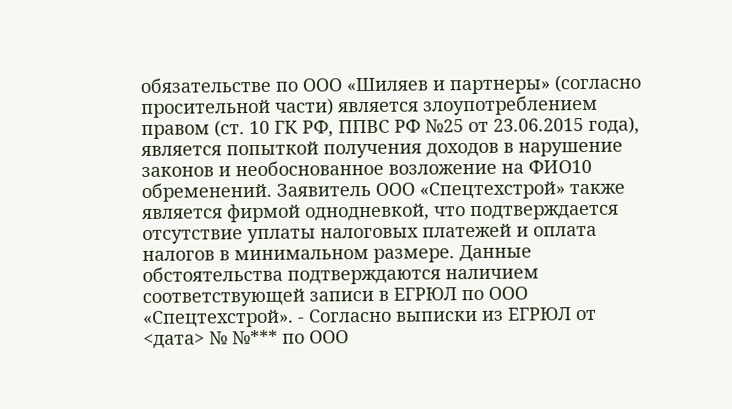обязательстве по ООО «Шиляев и партнеры» (согласно просительной части) является злоупотреблением правом (ст. 10 ГК РФ, ППВС РФ №25 от 23.06.2015 года), является попыткой получения доходов в нарушение законов и необоснованное возложение на ФИО10 обременений. Заявитель ООО «Спецтехстрой» также является фирмой однодневкой, что подтверждается отсутствие уплаты налоговых платежей и оплата налогов в минимальном размере. Данные обстоятельства подтверждаются наличием соответствующей записи в ЕГРЮЛ по ООО «Спецтехстрой». - Согласно выписки из ЕГРЮЛ от <дата> № №*** по ООО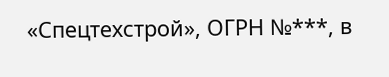«Спецтехстрой», ОГРН №***, в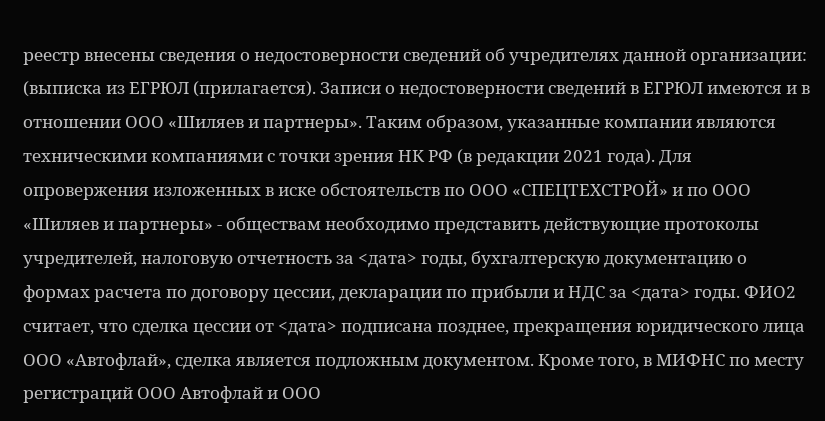реестр внесены сведения о недостоверности сведений об учредителях данной организации: (выписка из ЕГРЮЛ (прилагается). Записи о недостоверности сведений в ЕГРЮЛ имеются и в отношении ООО «Шиляев и партнеры». Таким образом, указанные компании являются техническими компаниями с точки зрения НК РФ (в редакции 2021 года). Для опровержения изложенных в иске обстоятельств по ООО «СПЕЦТЕХСТРОЙ» и по ООО «Шиляев и партнеры» - обществам необходимо представить действующие протоколы учредителей, налоговую отчетность за <дата> годы, бухгалтерскую документацию о формах расчета по договору цессии, декларации по прибыли и НДС за <дата> годы. ФИО2 считает, что сделка цессии от <дата> подписана позднее, прекращения юридического лица ООО «Автофлай», сделка является подложным документом. Кроме того, в МИФНС по месту регистраций ООО Автофлай и ООО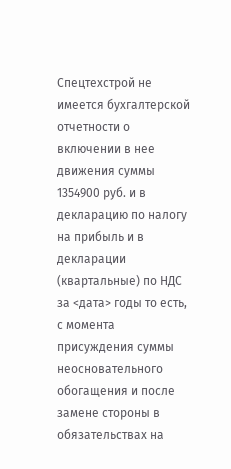Спецтехстрой не имеется бухгалтерской отчетности о включении в нее движения суммы 1354900 руб. и в декларацию по налогу на прибыль и в декларации (квартальные) по НДС за <дата> годы то есть, с момента присуждения суммы неосновательного обогащения и после замене стороны в обязательствах на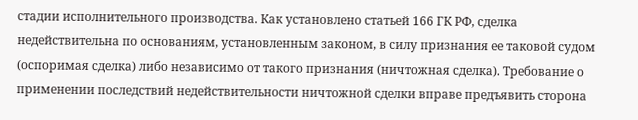стадии исполнительного производства. Как установлено статьей 166 ГК РФ, сделка недействительна по основаниям, установленным законом, в силу признания ее таковой судом (оспоримая сделка) либо независимо от такого признания (ничтожная сделка). Требование о применении последствий недействительности ничтожной сделки вправе предъявить сторона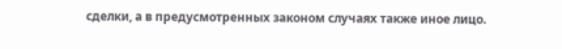сделки, а в предусмотренных законом случаях также иное лицо.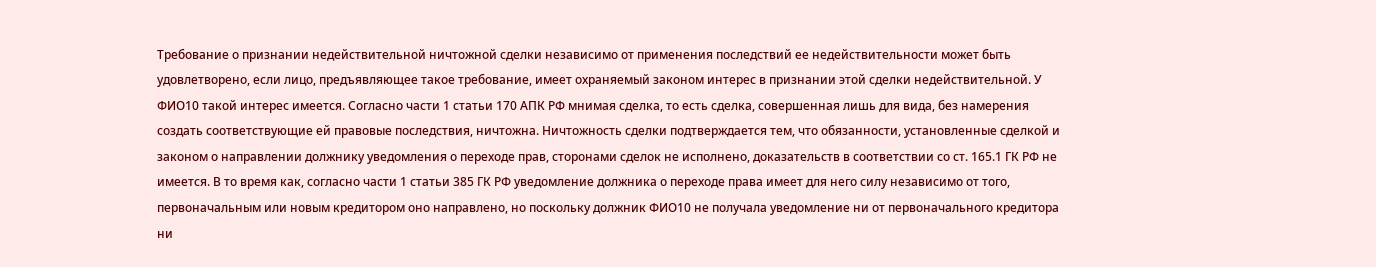Требование о признании недействительной ничтожной сделки независимо от применения последствий ее недействительности может быть удовлетворено, если лицо, предъявляющее такое требование, имеет охраняемый законом интерес в признании этой сделки недействительной. У ФИО10 такой интерес имеется. Согласно части 1 статьи 170 АПК РФ мнимая сделка, то есть сделка, совершенная лишь для вида, без намерения создать соответствующие ей правовые последствия, ничтожна. Ничтожность сделки подтверждается тем, что обязанности, установленные сделкой и законом о направлении должнику уведомления о переходе прав, сторонами сделок не исполнено, доказательств в соответствии со ст. 165.1 ГК РФ не имеется. В то время как, согласно части 1 статьи 385 ГК РФ уведомление должника о переходе права имеет для него силу независимо от того, первоначальным или новым кредитором оно направлено, но поскольку должник ФИО10 не получала уведомление ни от первоначального кредитора ни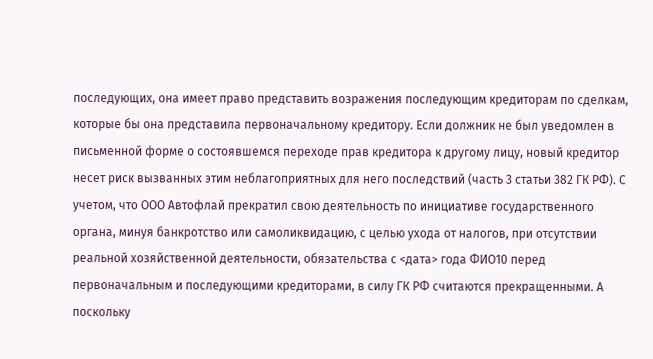последующих, она имеет право представить возражения последующим кредиторам по сделкам, которые бы она представила первоначальному кредитору. Если должник не был уведомлен в письменной форме о состоявшемся переходе прав кредитора к другому лицу, новый кредитор несет риск вызванных этим неблагоприятных для него последствий (часть 3 статьи 382 ГК РФ). С учетом, что ООО Автофлай прекратил свою деятельность по инициативе государственного органа, минуя банкротство или самоликвидацию, с целью ухода от налогов, при отсутствии реальной хозяйственной деятельности, обязательства с <дата> года ФИО10 перед первоначальным и последующими кредиторами, в силу ГК РФ считаются прекращенными. А поскольку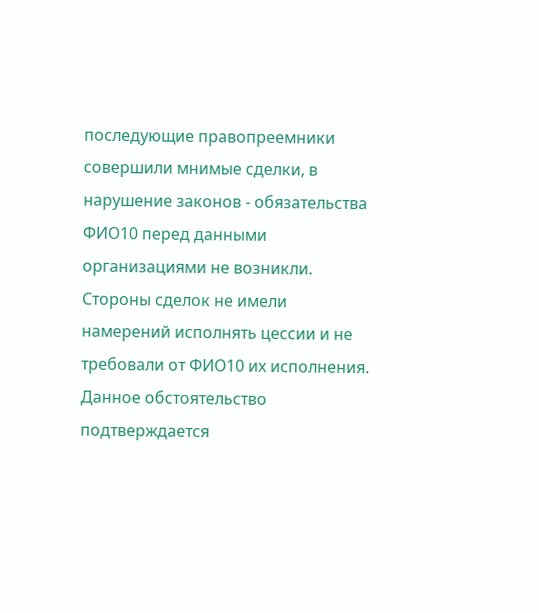последующие правопреемники совершили мнимые сделки, в нарушение законов - обязательства ФИО10 перед данными организациями не возникли. Стороны сделок не имели намерений исполнять цессии и не требовали от ФИО10 их исполнения. Данное обстоятельство подтверждается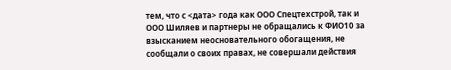тем, что с <дата> года как ООО Спецтехстрой, так и ООО Шиляев и партнеры не обращались к ФИО10 за взысканием неосновательного обогащения, не сообщали о своих правах, не совершали действия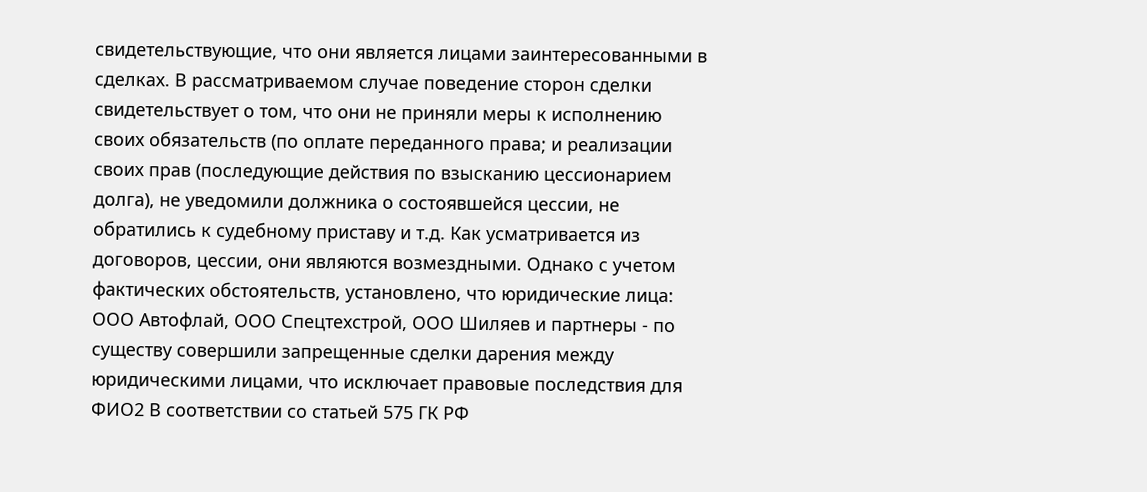свидетельствующие, что они является лицами заинтересованными в сделках. В рассматриваемом случае поведение сторон сделки свидетельствует о том, что они не приняли меры к исполнению своих обязательств (по оплате переданного права; и реализации своих прав (последующие действия по взысканию цессионарием долга), не уведомили должника о состоявшейся цессии, не обратились к судебному приставу и т.д. Как усматривается из договоров, цессии, они являются возмездными. Однако с учетом фактических обстоятельств, установлено, что юридические лица: ООО Автофлай, ООО Спецтехстрой, ООО Шиляев и партнеры - по существу совершили запрещенные сделки дарения между юридическими лицами, что исключает правовые последствия для ФИО2 В соответствии со статьей 575 ГК РФ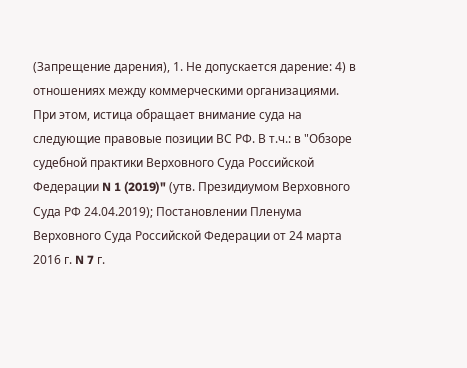(Запрещение дарения), 1. Не допускается дарение: 4) в отношениях между коммерческими организациями. При этом, истица обращает внимание суда на следующие правовые позиции ВС РФ. В т.ч.: в "Обзоре судебной практики Верховного Суда Российской Федерации N 1 (2019)" (утв. Президиумом Верховного Суда РФ 24.04.2019); Постановлении Пленума Верховного Суда Российской Федерации от 24 марта 2016 г. N 7 г.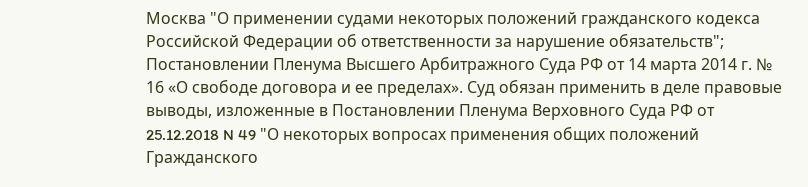Москва "О применении судами некоторых положений гражданского кодекса Российской Федерации об ответственности за нарушение обязательств"; Постановлении Пленума Высшего Арбитражного Суда РФ от 14 марта 2014 г. № 16 «О свободе договора и ее пределах». Суд обязан применить в деле правовые выводы, изложенные в Постановлении Пленума Верховного Суда РФ от 25.12.2018 N 49 "О некоторых вопросах применения общих положений Гражданского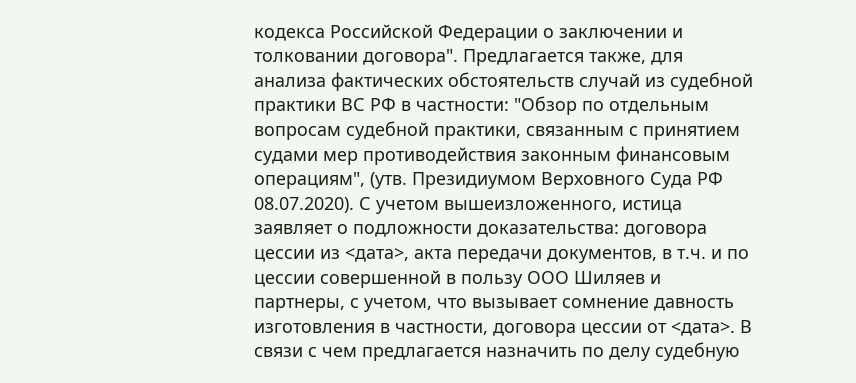кодекса Российской Федерации о заключении и толковании договора". Предлагается также, для анализа фактических обстоятельств случай из судебной практики ВС РФ в частности: "Обзор по отдельным вопросам судебной практики, связанным с принятием судами мер противодействия законным финансовым операциям", (утв. Президиумом Верховного Суда РФ 08.07.2020). С учетом вышеизложенного, истица заявляет о подложности доказательства: договора цессии из <дата>, акта передачи документов, в т.ч. и по цессии совершенной в пользу ООО Шиляев и партнеры, с учетом, что вызывает сомнение давность изготовления в частности, договора цессии от <дата>. В связи с чем предлагается назначить по делу судебную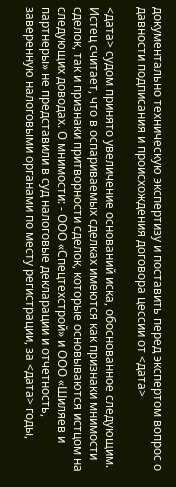документально техническую экспертизу и поставить перед экспертом вопрос о давности подписания и происхождения договора цессии от <дата>

<дата> судом принято увеличение оснований иска, обоснованное следующим. Истец считает, что в оспариваемых сделках имеются как признаки мнимости сделок, так и признаки притворности сделок, которые основываются истцом на следующих доводах. О мнимости: - ООО «Спецтехстрой» и ООО «Шиляев и партнеры» не представили в суд налоговые декларации и отчетность, заверенную налоговыми органами по месту регистрации, за <дата> годы,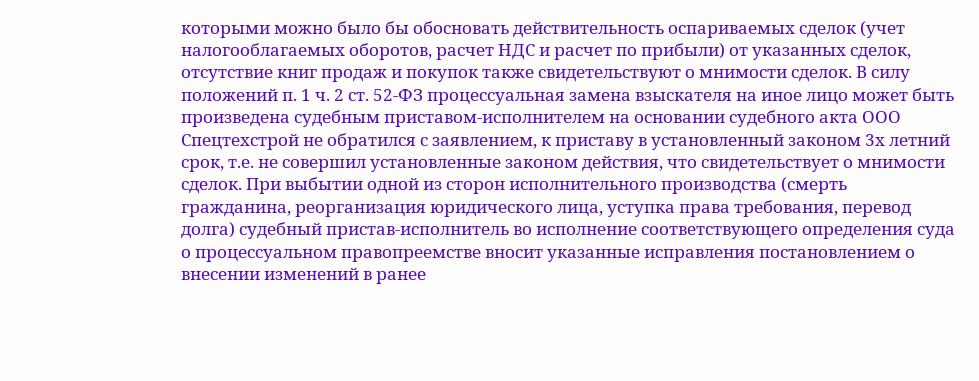которыми можно было бы обосновать действительность оспариваемых сделок (учет налогооблагаемых оборотов, расчет НДС и расчет по прибыли) от указанных сделок, отсутствие книг продаж и покупок также свидетельствуют о мнимости сделок. В силу положений п. 1 ч. 2 ст. 52-ФЗ процессуальная замена взыскателя на иное лицо может быть произведена судебным приставом-исполнителем на основании судебного акта ООО Спецтехстрой не обратился с заявлением, к приставу в установленный законом 3х летний срок, т.е. не совершил установленные законом действия, что свидетельствует о мнимости сделок. При выбытии одной из сторон исполнительного производства (смерть гражданина, реорганизация юридического лица, уступка права требования, перевод долга) судебный пристав-исполнитель во исполнение соответствующего определения суда о процессуальном правопреемстве вносит указанные исправления постановлением о внесении изменений в ранее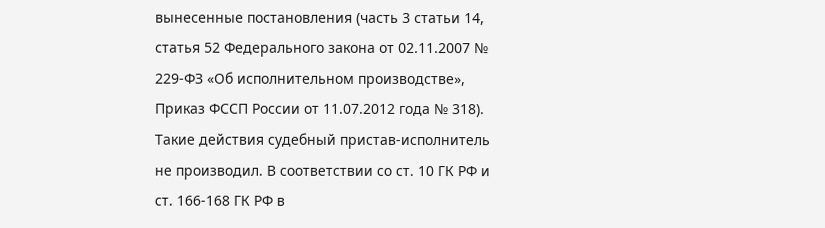вынесенные постановления (часть 3 статьи 14, статья 52 Федерального закона от 02.11.2007 № 229-ФЗ «Об исполнительном производстве», Приказ ФССП России от 11.07.2012 года № 318). Такие действия судебный пристав-исполнитель не производил. В соответствии со ст. 10 ГК РФ и ст. 166-168 ГК РФ в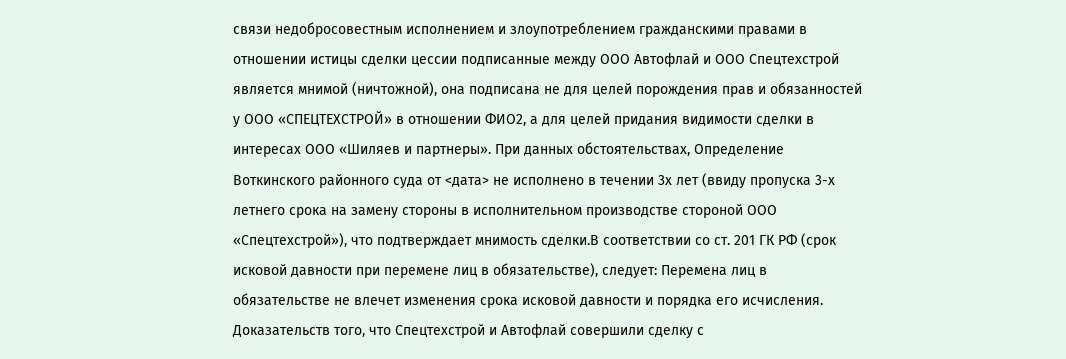связи недобросовестным исполнением и злоупотреблением гражданскими правами в отношении истицы сделки цессии подписанные между ООО Автофлай и ООО Спецтехстрой является мнимой (ничтожной), она подписана не для целей порождения прав и обязанностей у ООО «СПЕЦТЕХСТРОЙ» в отношении ФИО2, а для целей придания видимости сделки в интересах ООО «Шиляев и партнеры». При данных обстоятельствах, Определение Воткинского районного суда от <дата> не исполнено в течении 3х лет (ввиду пропуска 3-х летнего срока на замену стороны в исполнительном производстве стороной ООО «Спецтехстрой»), что подтверждает мнимость сделки.В соответствии со ст. 201 ГК РФ (срок исковой давности при перемене лиц в обязательстве), следует: Перемена лиц в обязательстве не влечет изменения срока исковой давности и порядка его исчисления. Доказательств того, что Спецтехстрой и Автофлай совершили сделку с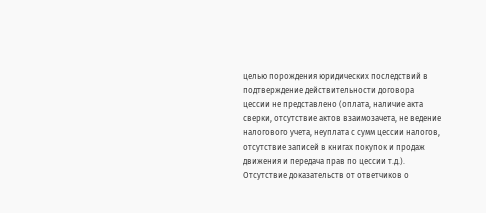целью порождения юридических последствий в подтверждение действительности договора цессии не представлено (оплата, наличие акта сверки, отсутствие актов взаимозачета, не ведение налогового учета, неуплата с сумм цессии налогов, отсутствие записей в книгах покупок и продаж движения и передача прав по цессии т.д.). Отсутствие доказательств от ответчиков о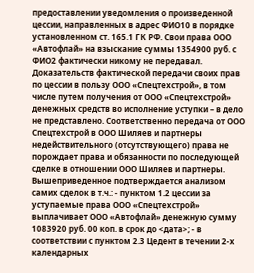предоставлении уведомления о произведенной цессии, направленных в адрес ФИО10 в порядке установленном ст. 165.1 ГК РФ. Свои права ООО «Автофлай» на взыскание суммы 1354900 руб. с ФИО2 фактически никому не передавал. Доказательств фактической передачи своих прав по цессии в пользу ООО «Спецтехстрой», в том числе путем получения от ООО «Спецтехстрой» денежных средств во исполнение уступки – в дело не представлено. Соответственно передача от ООО Спецтехстрой в ООО Шиляев и партнеры недействительного (отсутствующего) права не порождает права и обязанности по последующей сделке в отношении ООО Шиляев и партнеры. Вышеприведенное подтверждается анализом самих сделок в т.ч.: - пунктом 1.2 цессии за уступаемые права ООО «Спецтехстрой» выплачивает ООО «Автофлай» денежную сумму 1083920 руб. 00 коп. в срок до <дата>; - в соответствии с пунктом 2.3 Цедент в течении 2-х календарных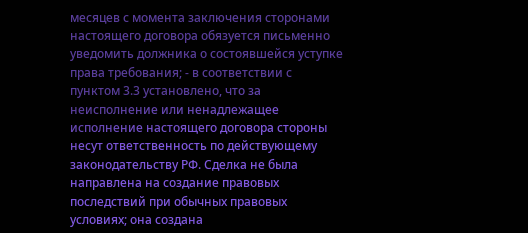месяцев с момента заключения сторонами настоящего договора обязуется письменно уведомить должника о состоявшейся уступке права требования; - в соответствии с пунктом 3.3 установлено, что за неисполнение или ненадлежащее исполнение настоящего договора стороны несут ответственность по действующему законодательству РФ. Сделка не была направлена на создание правовых последствий при обычных правовых условиях; она создана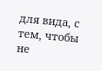для вида, с тем, чтобы не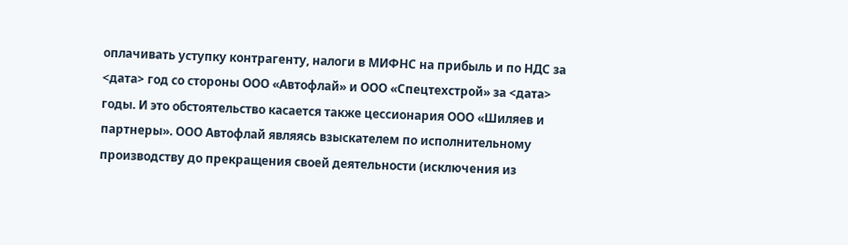оплачивать уступку контрагенту, налоги в МИФНС на прибыль и по НДС за <дата> год со стороны ООО «Автофлай» и ООО «Спецтехстрой» за <дата> годы. И это обстоятельство касается также цессионария ООО «Шиляев и партнеры». ООО Автофлай являясь взыскателем по исполнительному производству до прекращения своей деятельности (исключения из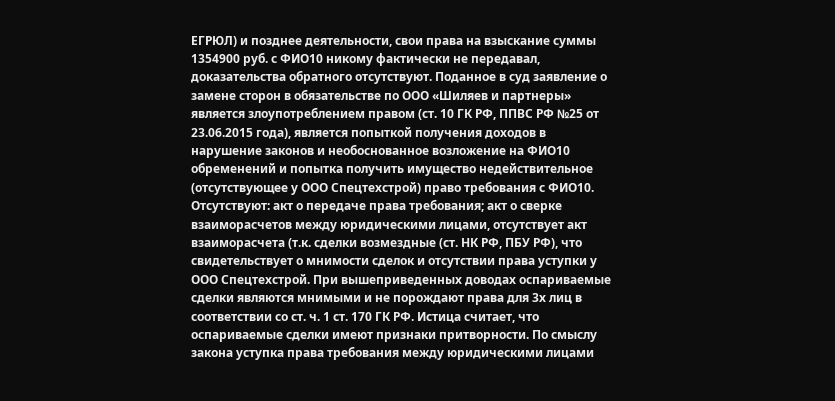ЕГРЮЛ) и позднее деятельности, свои права на взыскание суммы 1354900 руб. с ФИО10 никому фактически не передавал, доказательства обратного отсутствуют. Поданное в суд заявление о замене сторон в обязательстве по ООО «Шиляев и партнеры» является злоупотреблением правом (ст. 10 ГК РФ, ППВС РФ №25 от 23.06.2015 года), является попыткой получения доходов в нарушение законов и необоснованное возложение на ФИО10 обременений и попытка получить имущество недействительное (отсутствующее у ООО Спецтехстрой) право требования с ФИО10. Отсутствуют: акт о передаче права требования; акт о сверке взаиморасчетов между юридическими лицами, отсутствует акт взаиморасчета (т.к. сделки возмездные (ст. НК РФ, ПБУ РФ), что свидетельствует о мнимости сделок и отсутствии права уступки у ООО Спецтехстрой. При вышеприведенных доводах оспариваемые сделки являются мнимыми и не порождают права для 3х лиц в соответствии со ст. ч. 1 ст. 170 ГК РФ. Истица считает, что оспариваемые сделки имеют признаки притворности. По смыслу закона уступка права требования между юридическими лицами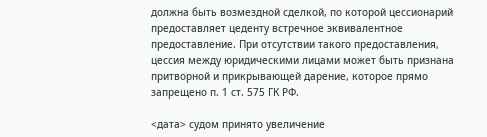должна быть возмездной сделкой, по которой цессионарий предоставляет цеденту встречное эквивалентное предоставление. При отсутствии такого предоставления, цессия между юридическими лицами может быть признана притворной и прикрывающей дарение, которое прямо запрещено п. 1 ст. 575 ГК РФ.

<дата> судом принято увеличение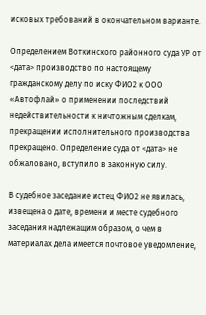исковых требований в окончательном варианте.

Определением Воткинского районного суда УР от <дата> производство по настоящему гражданскому делу по иску ФИО2 к ООО «Автофлай» о применении последствий недействительности к ничтожным сделкам, прекращении исполнительного производства прекращено. Определение суда от <дата> не обжаловано, вступило в законную силу.

В судебное заседание истец ФИО2 не явилась, извещена о дате, времени и месте судебного заседания надлежащим образом, о чем в материалах дела имеется почтовое уведомление,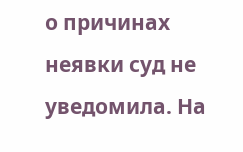о причинах неявки суд не уведомила. На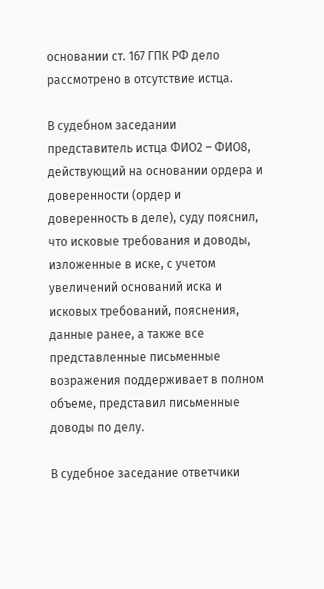основании ст. 167 ГПК РФ дело рассмотрено в отсутствие истца.

В судебном заседании представитель истца ФИО2 – ФИО8, действующий на основании ордера и доверенности (ордер и доверенность в деле), суду пояснил, что исковые требования и доводы, изложенные в иске, с учетом увеличений оснований иска и исковых требований, пояснения, данные ранее, а также все представленные письменные возражения поддерживает в полном объеме, представил письменные доводы по делу.

В судебное заседание ответчики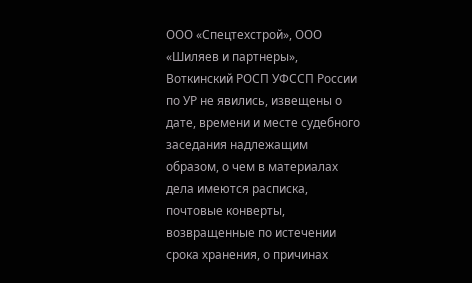ООО «Спецтехстрой», ООО «Шиляев и партнеры», Воткинский РОСП УФССП России по УР не явились, извещены о дате, времени и месте судебного заседания надлежащим образом, о чем в материалах дела имеются расписка, почтовые конверты, возвращенные по истечении срока хранения, о причинах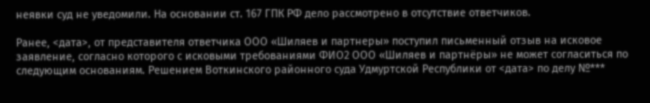неявки суд не уведомили. На основании ст. 167 ГПК РФ дело рассмотрено в отсутствие ответчиков.

Ранее, <дата>, от представителя ответчика ООО «Шиляев и партнеры» поступил письменный отзыв на исковое заявление, согласно которого с исковыми требованиями ФИО2 ООО «Шиляев и партнёры» не может согласиться по следующим основаниям. Решением Воткинского районного суда Удмуртской Республики от <дата> по делу №***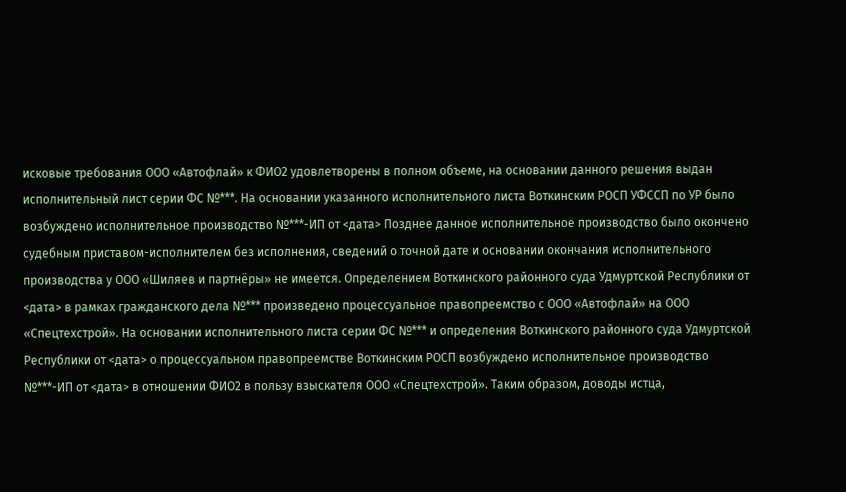исковые требования ООО «Автофлай» к ФИО2 удовлетворены в полном объеме, на основании данного решения выдан исполнительный лист серии ФС №***. На основании указанного исполнительного листа Воткинским РОСП УФССП по УР было возбуждено исполнительное производство №***-ИП от <дата> Позднее данное исполнительное производство было окончено судебным приставом-исполнителем без исполнения, сведений о точной дате и основании окончания исполнительного производства у ООО «Шиляев и партнёры» не имеется. Определением Воткинского районного суда Удмуртской Республики от <дата> в рамках гражданского дела №*** произведено процессуальное правопреемство с ООО «Автофлай» на ООО «Спецтехстрой». На основании исполнительного листа серии ФС №*** и определения Воткинского районного суда Удмуртской Республики от <дата> о процессуальном правопреемстве Воткинским РОСП возбуждено исполнительное производство №***-ИП от <дата> в отношении ФИО2 в пользу взыскателя ООО «Спецтехстрой». Таким образом, доводы истца,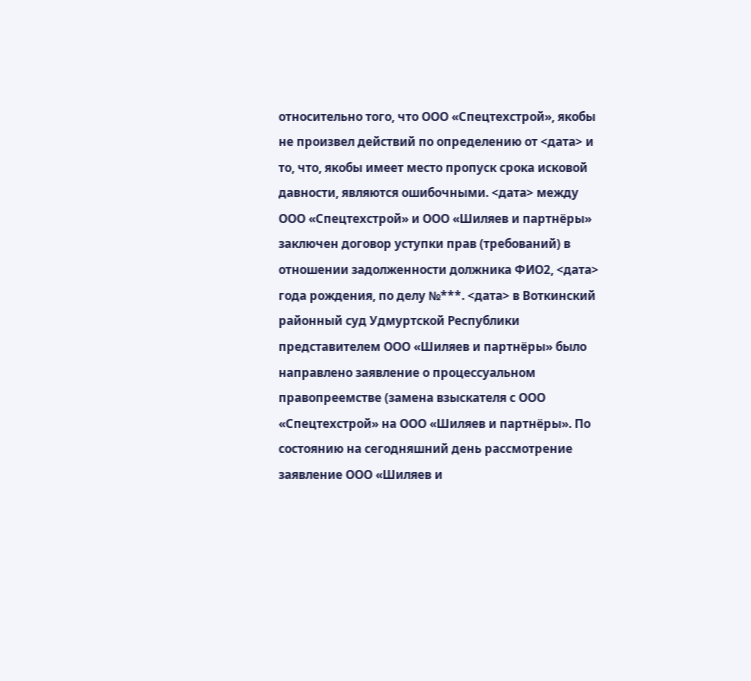относительно того, что ООО «Спецтехстрой», якобы не произвел действий по определению от <дата> и то, что, якобы имеет место пропуск срока исковой давности, являются ошибочными. <дата> между ООО «Спецтехстрой» и ООО «Шиляев и партнёры» заключен договор уступки прав (требований) в отношении задолженности должника ФИО2, <дата> года рождения, по делу №***. <дата> в Воткинский районный суд Удмуртской Республики представителем ООО «Шиляев и партнёры» было направлено заявление о процессуальном правопреемстве (замена взыскателя с ООО «Спецтехстрой» на ООО «Шиляев и партнёры». По состоянию на сегодняшний день рассмотрение заявление ООО «Шиляев и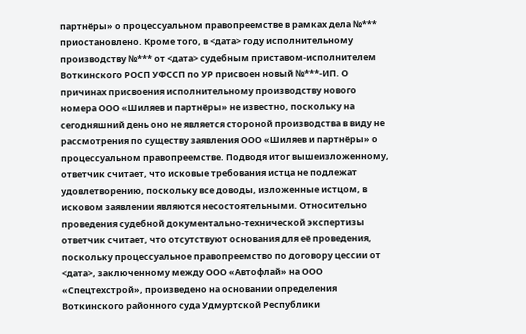партнёры» о процессуальном правопреемстве в рамках дела №*** приостановлено. Кроме того, в <дата> году исполнительному производству №*** от <дата> судебным приставом-исполнителем Воткинского РОСП УФССП по УР присвоен новый №***-ИП. О причинах присвоения исполнительному производству нового номера ООО «Шиляев и партнёры» не известно, поскольку на сегодняшний день оно не является стороной производства в виду не рассмотрения по существу заявления ООО «Шиляев и партнёры» о процессуальном правопреемстве. Подводя итог вышеизложенному, ответчик считает, что исковые требования истца не подлежат удовлетворению, поскольку все доводы, изложенные истцом, в исковом заявлении являются несостоятельными. Относительно проведения судебной документально-технической экспертизы ответчик считает, что отсутствуют основания для её проведения, поскольку процессуальное правопреемство по договору цессии от <дата>, заключенному между ООО «Автофлай» на ООО «Спецтехстрой», произведено на основании определения Воткинского районного суда Удмуртской Республики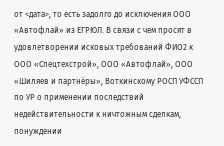от <дата>, то есть задолго до исключения ООО «Автофлай» из ЕГРЮЛ. В связи с чем просят в удовлетворении исковых требований ФИО2 к ООО «Спецтехстрой», ООО «Автофлай», ООО «Шиляев и партнёры», Воткинскому РОСП УФССП по УР о применении последствий недействительности к ничтожным сделкам, понуждении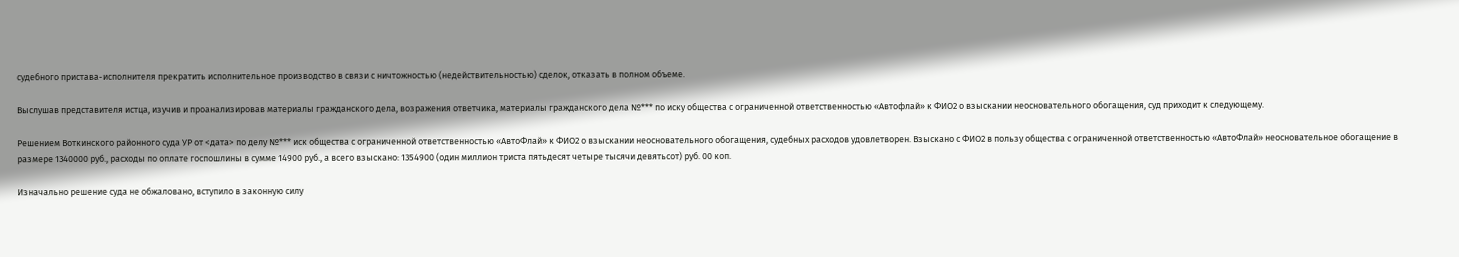судебного пристава-исполнителя прекратить исполнительное производство в связи с ничтожностью (недействительностью) сделок, отказать в полном объеме.

Выслушав представителя истца, изучив и проанализировав материалы гражданского дела, возражения ответчика, материалы гражданского дела №*** по иску общества с ограниченной ответственностью «Автофлай» к ФИО2 о взыскании неосновательного обогащения, суд приходит к следующему.

Решением Воткинского районного суда УР от <дата> по делу №*** иск общества с ограниченной ответственностью «АвтоФлай» к ФИО2 о взыскании неосновательного обогащения, судебных расходов удовлетворен. Взыскано с ФИО2 в пользу общества с ограниченной ответственностью «АвтоФлай» неосновательное обогащение в размере 1340000 руб., расходы по оплате госпошлины в сумме 14900 руб., а всего взыскано: 1354900 (один миллион триста пятьдесят четыре тысячи девятьсот) руб. 00 коп.

Изначально решение суда не обжаловано, вступило в законную силу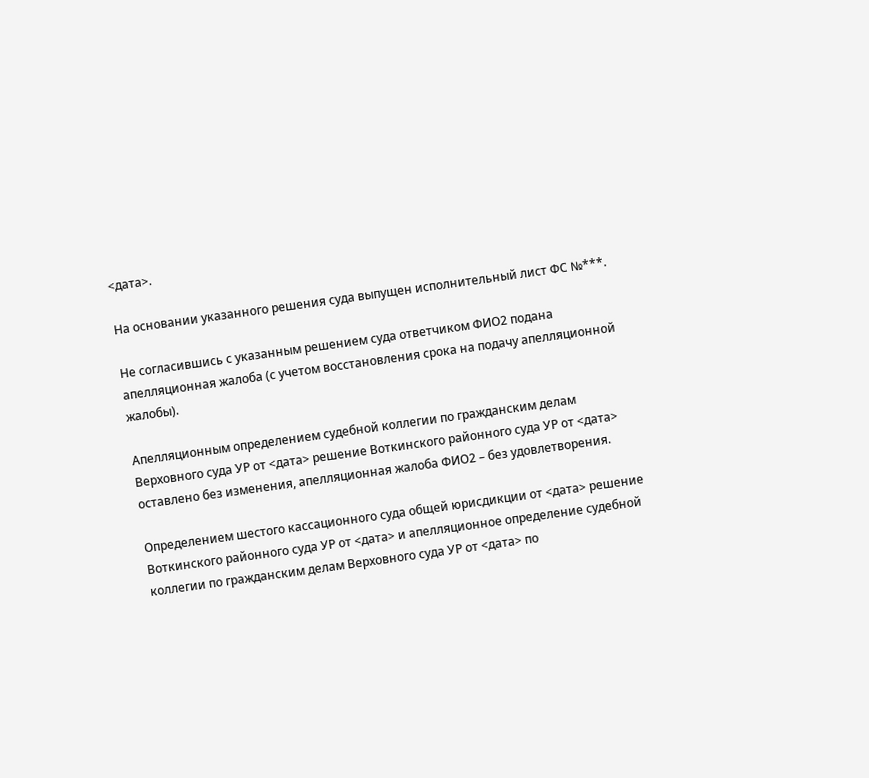<дата>.

На основании указанного решения суда выпущен исполнительный лист ФС №***.

Не согласившись с указанным решением суда ответчиком ФИО2 подана апелляционная жалоба (с учетом восстановления срока на подачу апелляционной жалобы).

Апелляционным определением судебной коллегии по гражданским делам Верховного суда УР от <дата> решение Воткинского районного суда УР от <дата> оставлено без изменения, апелляционная жалоба ФИО2 – без удовлетворения.

Определением шестого кассационного суда общей юрисдикции от <дата> решение Воткинского районного суда УР от <дата> и апелляционное определение судебной коллегии по гражданским делам Верховного суда УР от <дата> по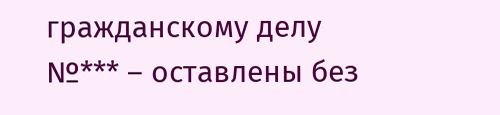гражданскому делу №*** – оставлены без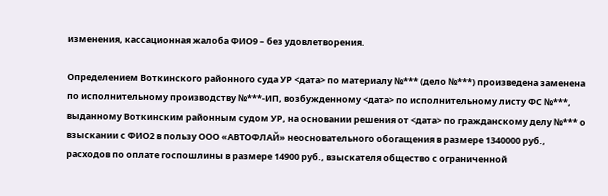изменения, кассационная жалоба ФИО9 – без удовлетворения.

Определением Воткинского районного суда УР <дата> по материалу №*** (дело №***) произведена заменена по исполнительному производству №***-ИП, возбужденному <дата> по исполнительному листу ФС №***, выданному Воткинским районным судом УР, на основании решения от <дата> по гражданскому делу №*** о взыскании с ФИО2 в пользу ООО «АВТОФЛАЙ» неосновательного обогащения в размере 1340000 руб., расходов по оплате госпошлины в размере 14900 руб., взыскателя общество с ограниченной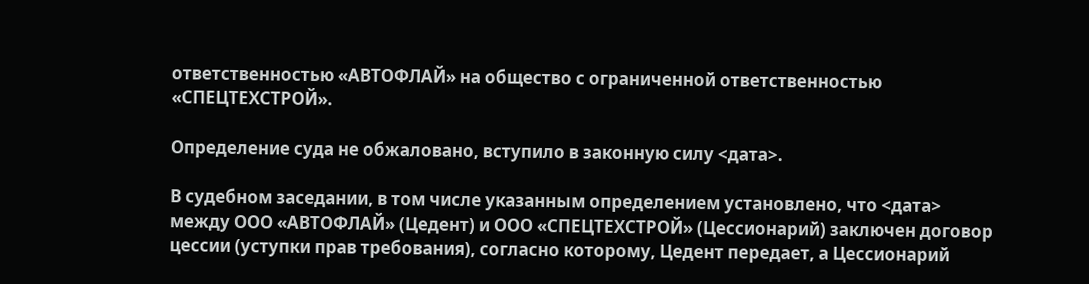ответственностью «АВТОФЛАЙ» на общество с ограниченной ответственностью «СПЕЦТЕХСТРОЙ».

Определение суда не обжаловано, вступило в законную силу <дата>.

В судебном заседании, в том числе указанным определением установлено, что <дата> между ООО «АВТОФЛАЙ» (Цедент) и ООО «СПЕЦТЕХСТРОЙ» (Цессионарий) заключен договор цессии (уступки прав требования), согласно которому, Цедент передает, а Цессионарий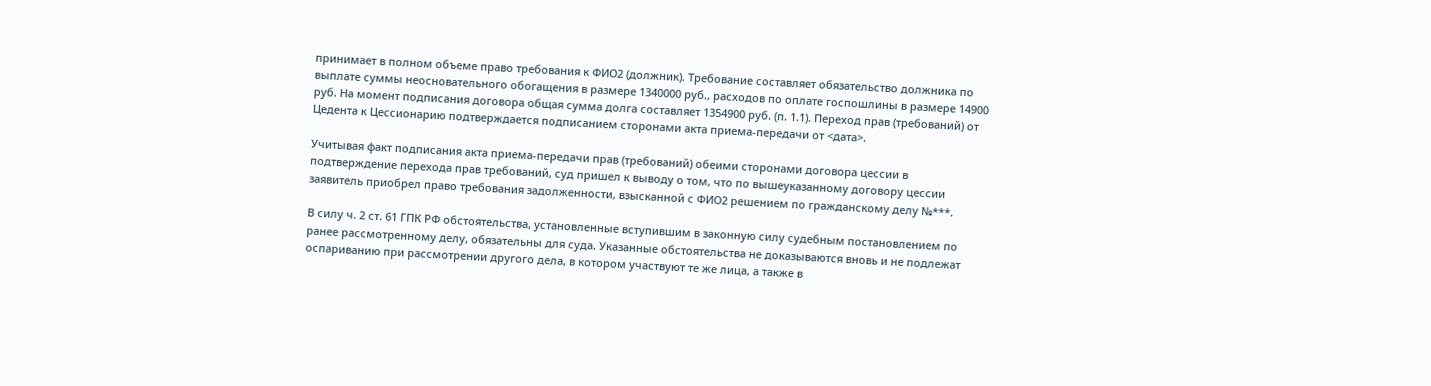принимает в полном объеме право требования к ФИО2 (должник). Требование составляет обязательство должника по выплате суммы неосновательного обогащения в размере 1340000 руб., расходов по оплате госпошлины в размере 14900 руб. На момент подписания договора общая сумма долга составляет 1354900 руб. (п. 1.1). Переход прав (требований) от Цедента к Цессионарию подтверждается подписанием сторонами акта приема-передачи от <дата>.

Учитывая факт подписания акта приема-передачи прав (требований) обеими сторонами договора цессии в подтверждение перехода прав требований, суд пришел к выводу о том, что по вышеуказанному договору цессии заявитель приобрел право требования задолженности, взысканной с ФИО2 решением по гражданскому делу №***.

В силу ч. 2 ст. 61 ГПК РФ обстоятельства, установленные вступившим в законную силу судебным постановлением по ранее рассмотренному делу, обязательны для суда. Указанные обстоятельства не доказываются вновь и не подлежат оспариванию при рассмотрении другого дела, в котором участвуют те же лица, а также в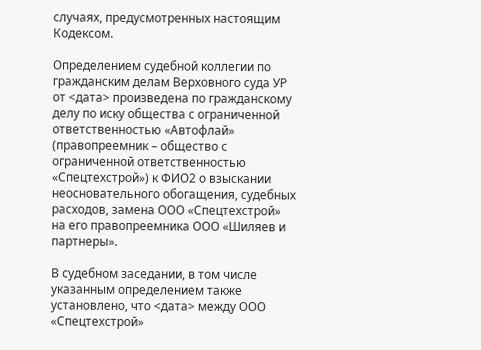случаях, предусмотренных настоящим Кодексом.

Определением судебной коллегии по гражданским делам Верховного суда УР от <дата> произведена по гражданскому делу по иску общества с ограниченной ответственностью «Автофлай» (правопреемник – общество с ограниченной ответственностью «Спецтехстрой») к ФИО2 о взыскании неосновательного обогащения, судебных расходов, замена ООО «Спецтехстрой» на его правопреемника ООО «Шиляев и партнеры».

В судебном заседании, в том числе указанным определением также установлено, что <дата> между ООО «Спецтехстрой»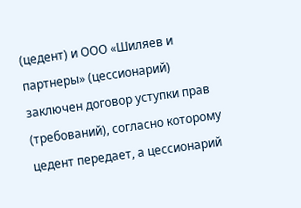(цедент) и ООО «Шиляев и партнеры» (цессионарий) заключен договор уступки прав (требований), согласно которому цедент передает, а цессионарий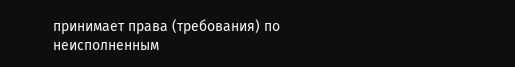принимает права (требования) по неисполненным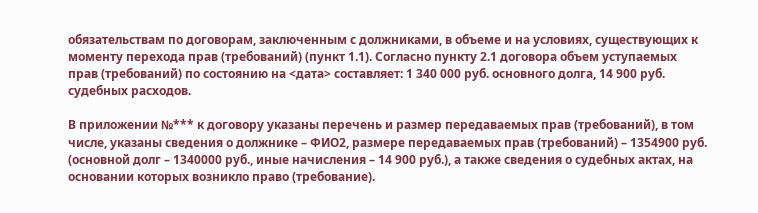обязательствам по договорам, заключенным с должниками, в объеме и на условиях, существующих к моменту перехода прав (требований) (пункт 1.1). Согласно пункту 2.1 договора объем уступаемых прав (требований) по состоянию на <дата> составляет: 1 340 000 руб. основного долга, 14 900 руб. судебных расходов.

В приложении №*** к договору указаны перечень и размер передаваемых прав (требований), в том числе, указаны сведения о должнике – ФИО2, размере передаваемых прав (требований) – 1354900 руб. (основной долг – 1340000 руб., иные начисления – 14 900 руб.), а также сведения о судебных актах, на основании которых возникло право (требование).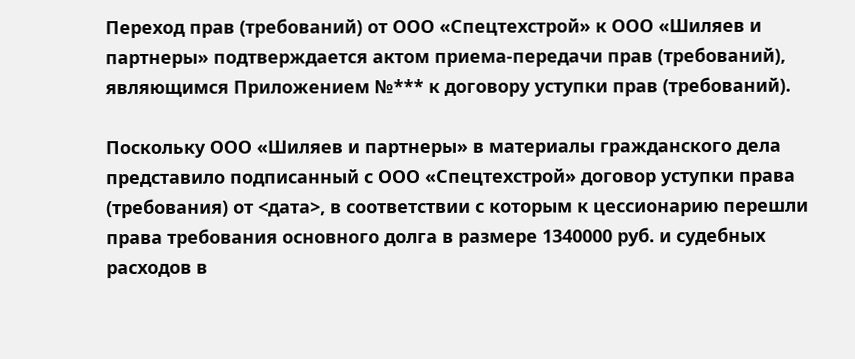Переход прав (требований) от ООО «Спецтехстрой» к ООО «Шиляев и партнеры» подтверждается актом приема-передачи прав (требований), являющимся Приложением №*** к договору уступки прав (требований).

Поскольку ООО «Шиляев и партнеры» в материалы гражданского дела представило подписанный с ООО «Спецтехстрой» договор уступки права (требования) от <дата>, в соответствии с которым к цессионарию перешли права требования основного долга в размере 1340000 руб. и судебных расходов в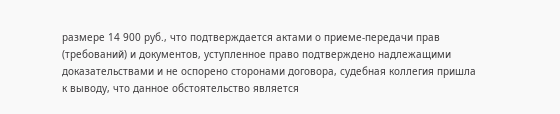размере 14 900 руб., что подтверждается актами о приеме-передачи прав (требований) и документов, уступленное право подтверждено надлежащими доказательствами и не оспорено сторонами договора, судебная коллегия пришла к выводу, что данное обстоятельство является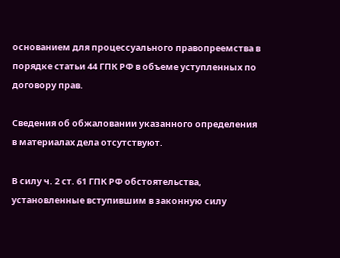основанием для процессуального правопреемства в порядке статьи 44 ГПК РФ в объеме уступленных по договору прав.

Сведения об обжаловании указанного определения в материалах дела отсутствуют.

В силу ч. 2 ст. 61 ГПК РФ обстоятельства, установленные вступившим в законную силу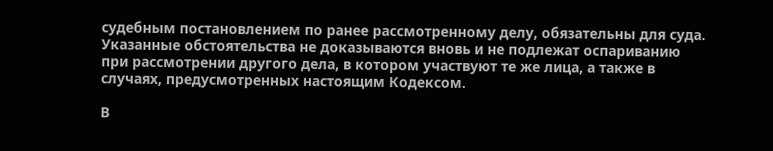судебным постановлением по ранее рассмотренному делу, обязательны для суда. Указанные обстоятельства не доказываются вновь и не подлежат оспариванию при рассмотрении другого дела, в котором участвуют те же лица, а также в случаях, предусмотренных настоящим Кодексом.

В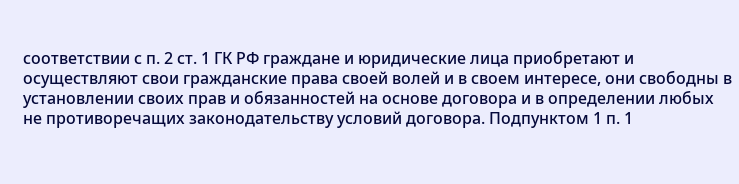соответствии с п. 2 ст. 1 ГК РФ граждане и юридические лица приобретают и осуществляют свои гражданские права своей волей и в своем интересе, они свободны в установлении своих прав и обязанностей на основе договора и в определении любых не противоречащих законодательству условий договора. Подпунктом 1 п. 1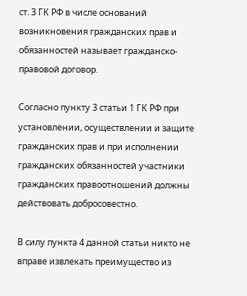ст. 3 ГК РФ в числе оснований возникновения гражданских прав и обязанностей называет гражданско-правовой договор.

Согласно пункту 3 статьи 1 ГК РФ при установлении, осуществлении и защите гражданских прав и при исполнении гражданских обязанностей участники гражданских правоотношений должны действовать добросовестно.

В силу пункта 4 данной статьи никто не вправе извлекать преимущество из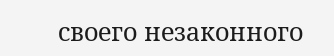своего незаконного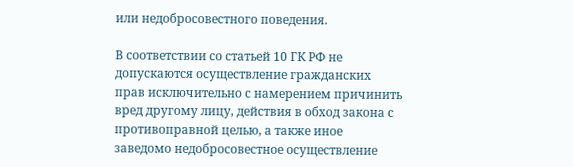или недобросовестного поведения.

В соответствии со статьей 10 ГК РФ не допускаются осуществление гражданских прав исключительно с намерением причинить вред другому лицу, действия в обход закона с противоправной целью, а также иное заведомо недобросовестное осуществление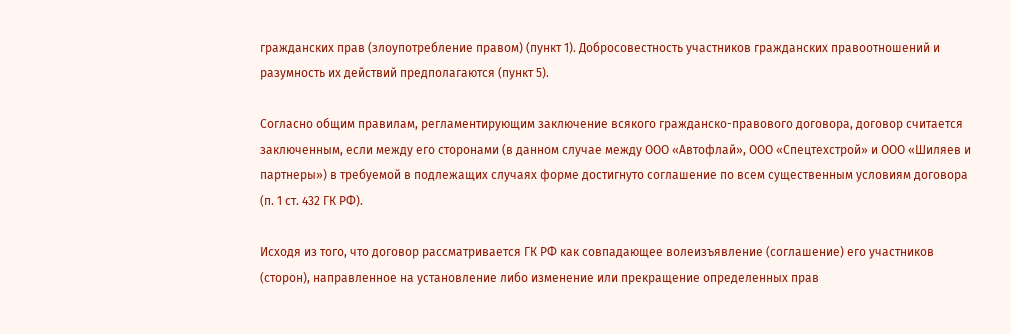гражданских прав (злоупотребление правом) (пункт 1). Добросовестность участников гражданских правоотношений и разумность их действий предполагаются (пункт 5).

Согласно общим правилам, регламентирующим заключение всякого гражданско-правового договора, договор считается заключенным, если между его сторонами (в данном случае между ООО «Автофлай», ООО «Спецтехстрой» и ООО «Шиляев и партнеры») в требуемой в подлежащих случаях форме достигнуто соглашение по всем существенным условиям договора (п. 1 ст. 432 ГК РФ).

Исходя из того, что договор рассматривается ГК РФ как совпадающее волеизъявление (соглашение) его участников (сторон), направленное на установление либо изменение или прекращение определенных прав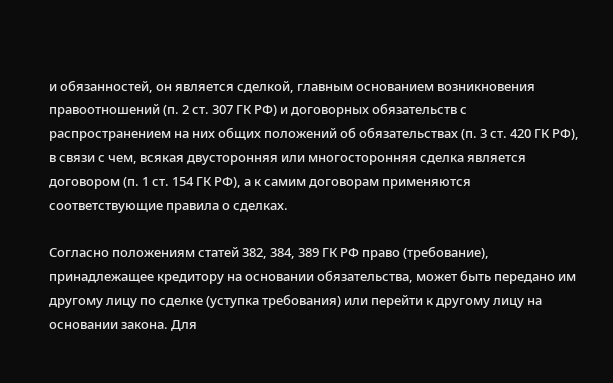и обязанностей, он является сделкой, главным основанием возникновения правоотношений (п. 2 ст. 307 ГК РФ) и договорных обязательств с распространением на них общих положений об обязательствах (п. 3 ст. 420 ГК РФ), в связи с чем, всякая двусторонняя или многосторонняя сделка является договором (п. 1 ст. 154 ГК РФ), а к самим договорам применяются соответствующие правила о сделках.

Согласно положениям статей 382, 384, 389 ГК РФ право (требование), принадлежащее кредитору на основании обязательства, может быть передано им другому лицу по сделке (уступка требования) или перейти к другому лицу на основании закона. Для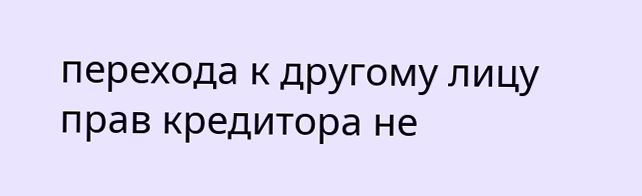перехода к другому лицу прав кредитора не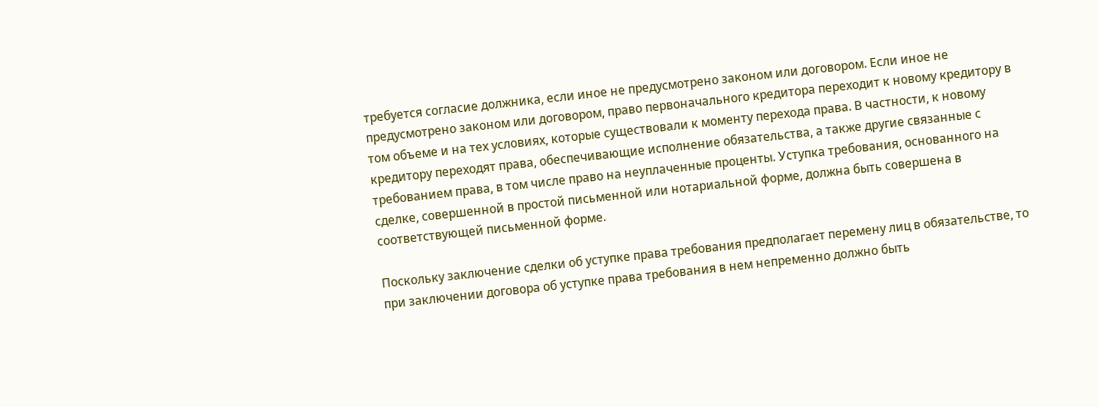требуется согласие должника, если иное не предусмотрено законом или договором. Если иное не предусмотрено законом или договором, право первоначального кредитора переходит к новому кредитору в том объеме и на тех условиях, которые существовали к моменту перехода права. В частности, к новому кредитору переходят права, обеспечивающие исполнение обязательства, а также другие связанные с требованием права, в том числе право на неуплаченные проценты. Уступка требования, основанного на сделке, совершенной в простой письменной или нотариальной форме, должна быть совершена в соответствующей письменной форме.

Поскольку заключение сделки об уступке права требования предполагает перемену лиц в обязательстве, то при заключении договора об уступке права требования в нем непременно должно быть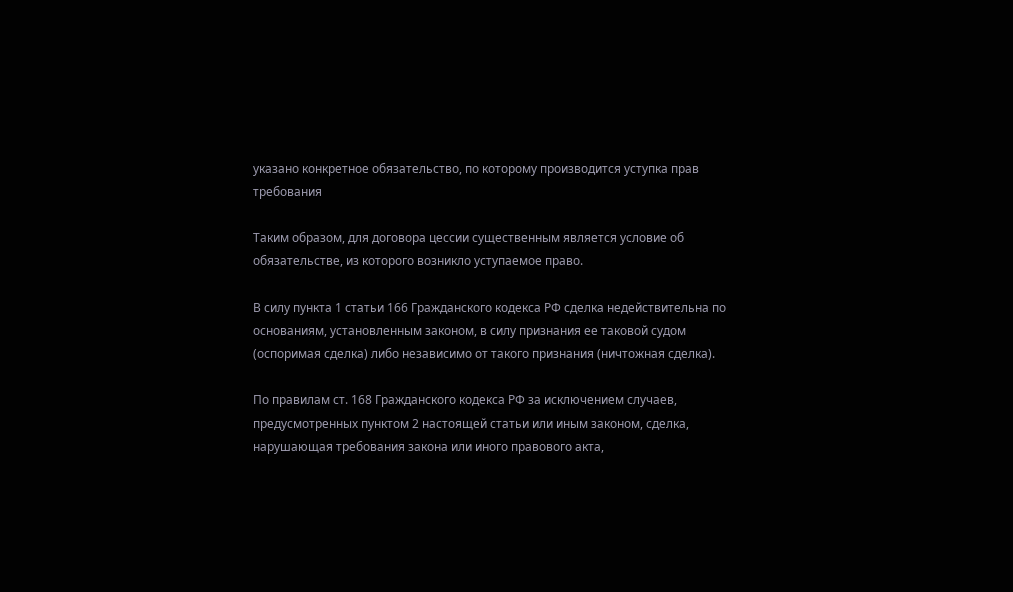указано конкретное обязательство, по которому производится уступка прав требования

Таким образом, для договора цессии существенным является условие об обязательстве, из которого возникло уступаемое право.

В силу пункта 1 статьи 166 Гражданского кодекса РФ сделка недействительна по основаниям, установленным законом, в силу признания ее таковой судом (оспоримая сделка) либо независимо от такого признания (ничтожная сделка).

По правилам ст. 168 Гражданского кодекса РФ за исключением случаев, предусмотренных пунктом 2 настоящей статьи или иным законом, сделка, нарушающая требования закона или иного правового акта,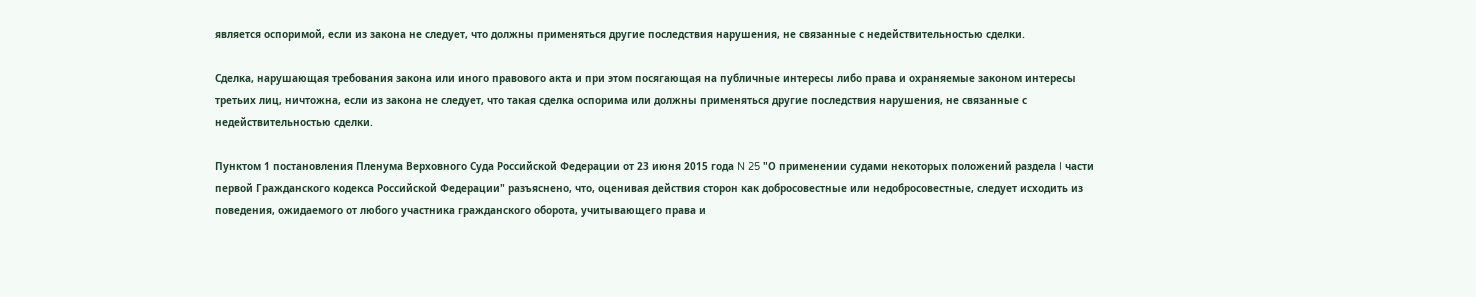является оспоримой, если из закона не следует, что должны применяться другие последствия нарушения, не связанные с недействительностью сделки.

Сделка, нарушающая требования закона или иного правового акта и при этом посягающая на публичные интересы либо права и охраняемые законом интересы третьих лиц, ничтожна, если из закона не следует, что такая сделка оспорима или должны применяться другие последствия нарушения, не связанные с недействительностью сделки.

Пунктом 1 постановления Пленума Верховного Суда Российской Федерации от 23 июня 2015 года N 25 "О применении судами некоторых положений раздела I части первой Гражданского кодекса Российской Федерации" разъяснено, что, оценивая действия сторон как добросовестные или недобросовестные, следует исходить из поведения, ожидаемого от любого участника гражданского оборота, учитывающего права и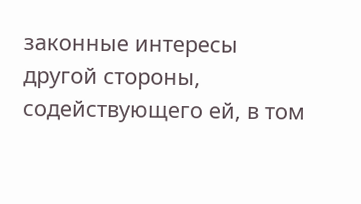законные интересы другой стороны, содействующего ей, в том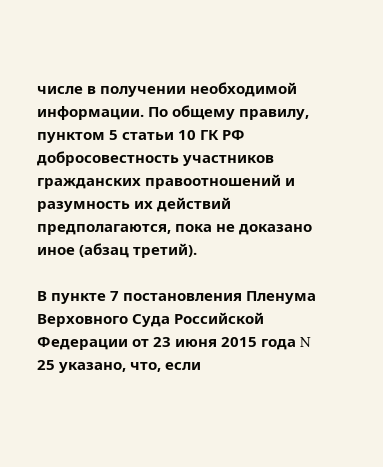числе в получении необходимой информации. По общему правилу, пунктом 5 статьи 10 ГК РФ добросовестность участников гражданских правоотношений и разумность их действий предполагаются, пока не доказано иное (абзац третий).

В пункте 7 постановления Пленума Верховного Суда Российской Федерации от 23 июня 2015 года N 25 указано, что, если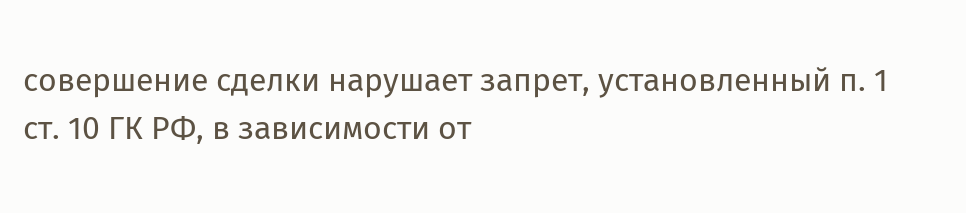совершение сделки нарушает запрет, установленный п. 1 ст. 10 ГК РФ, в зависимости от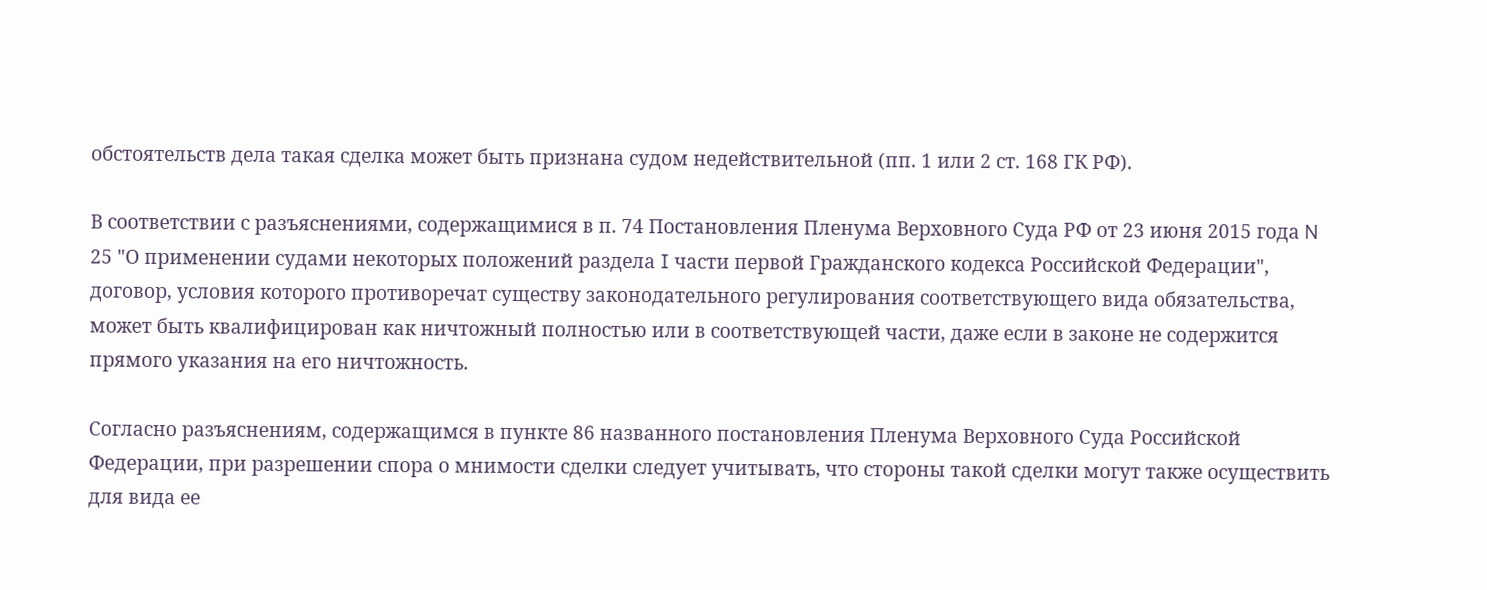обстоятельств дела такая сделка может быть признана судом недействительной (пп. 1 или 2 ст. 168 ГК РФ).

В соответствии с разъяснениями, содержащимися в п. 74 Постановления Пленума Верховного Суда РФ от 23 июня 2015 года N 25 "О применении судами некоторых положений раздела I части первой Гражданского кодекса Российской Федерации", договор, условия которого противоречат существу законодательного регулирования соответствующего вида обязательства, может быть квалифицирован как ничтожный полностью или в соответствующей части, даже если в законе не содержится прямого указания на его ничтожность.

Согласно разъяснениям, содержащимся в пункте 86 названного постановления Пленума Верховного Суда Российской Федерации, при разрешении спора о мнимости сделки следует учитывать, что стороны такой сделки могут также осуществить для вида ее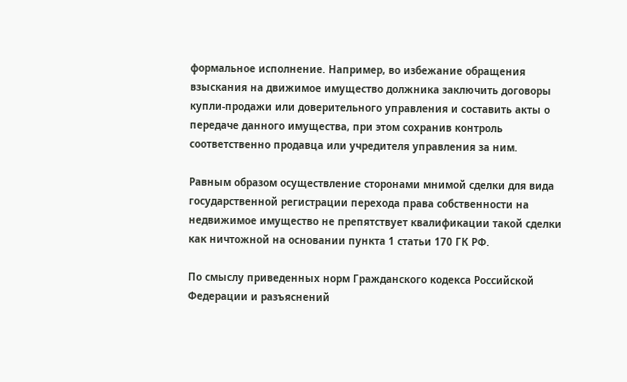формальное исполнение. Например, во избежание обращения взыскания на движимое имущество должника заключить договоры купли-продажи или доверительного управления и составить акты о передаче данного имущества, при этом сохранив контроль соответственно продавца или учредителя управления за ним.

Равным образом осуществление сторонами мнимой сделки для вида государственной регистрации перехода права собственности на недвижимое имущество не препятствует квалификации такой сделки как ничтожной на основании пункта 1 статьи 170 ГК РФ.

По смыслу приведенных норм Гражданского кодекса Российской Федерации и разъяснений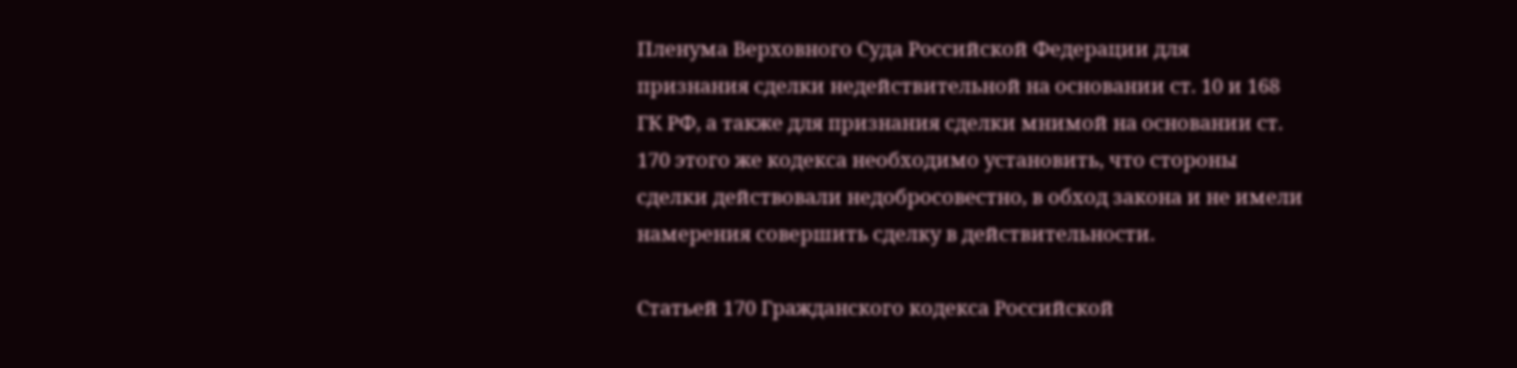Пленума Верховного Суда Российской Федерации для признания сделки недействительной на основании ст. 10 и 168 ГК РФ, а также для признания сделки мнимой на основании ст. 170 этого же кодекса необходимо установить, что стороны сделки действовали недобросовестно, в обход закона и не имели намерения совершить сделку в действительности.

Статьей 170 Гражданского кодекса Российской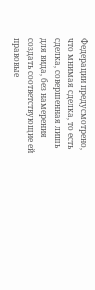Федерации предусмотрено, что мнимая сделка, то есть сделка, совершенная лишь для вида, без намерения создать соответствующие ей правовые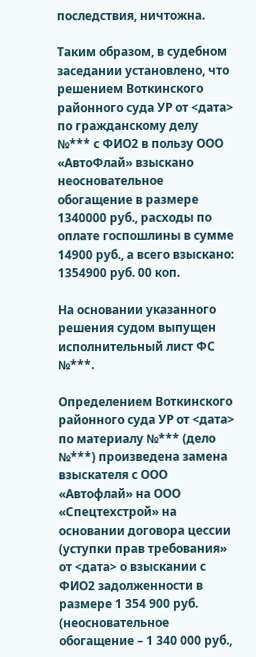последствия, ничтожна.

Таким образом, в судебном заседании установлено, что решением Воткинского районного суда УР от <дата> по гражданскому делу №*** с ФИО2 в пользу ООО «АвтоФлай» взыскано неосновательное обогащение в размере 1340000 руб., расходы по оплате госпошлины в сумме 14900 руб., а всего взыскано: 1354900 руб. 00 коп.

На основании указанного решения судом выпущен исполнительный лист ФС №***.

Определением Воткинского районного суда УР от <дата> по материалу №*** (дело №***) произведена замена взыскателя с ООО «Автофлай» на ООО «Спецтехстрой» на основании договора цессии (уступки прав требования» от <дата> о взыскании с ФИО2 задолженности в размере 1 354 900 руб. (неосновательное обогащение – 1 340 000 руб.,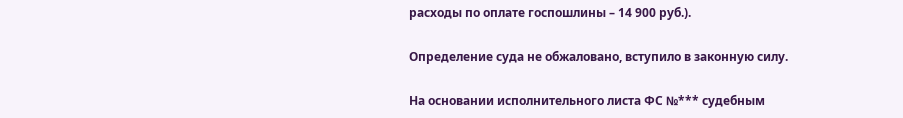расходы по оплате госпошлины – 14 900 руб.).

Определение суда не обжаловано, вступило в законную силу.

На основании исполнительного листа ФС №*** судебным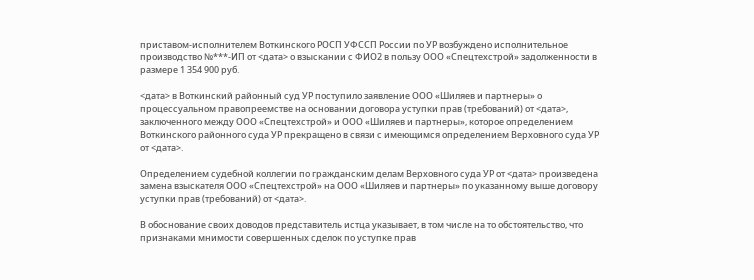приставом-исполнителем Воткинского РОСП УФССП России по УР возбуждено исполнительное производство №***-ИП от <дата> о взыскании с ФИО2 в пользу ООО «Спецтехстрой» задолженности в размере 1 354 900 руб.

<дата> в Воткинский районный суд УР поступило заявление ООО «Шиляев и партнеры» о процессуальном правопреемстве на основании договора уступки прав (требований) от <дата>, заключенного между ООО «Спецтехстрой» и ООО «Шиляев и партнеры», которое определением Воткинского районного суда УР прекращено в связи с имеющимся определением Верховного суда УР от <дата>.

Определением судебной коллегии по гражданским делам Верховного суда УР от <дата> произведена замена взыскателя ООО «Спецтехстрой» на ООО «Шиляев и партнеры» по указанному выше договору уступки прав (требований) от <дата>.

В обоснование своих доводов представитель истца указывает, в том числе на то обстоятельство, что признаками мнимости совершенных сделок по уступке прав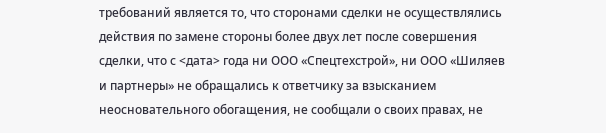требований является то, что сторонами сделки не осуществлялись действия по замене стороны более двух лет после совершения сделки, что с <дата> года ни ООО «Спецтехстрой», ни ООО «Шиляев и партнеры» не обращались к ответчику за взысканием неосновательного обогащения, не сообщали о своих правах, не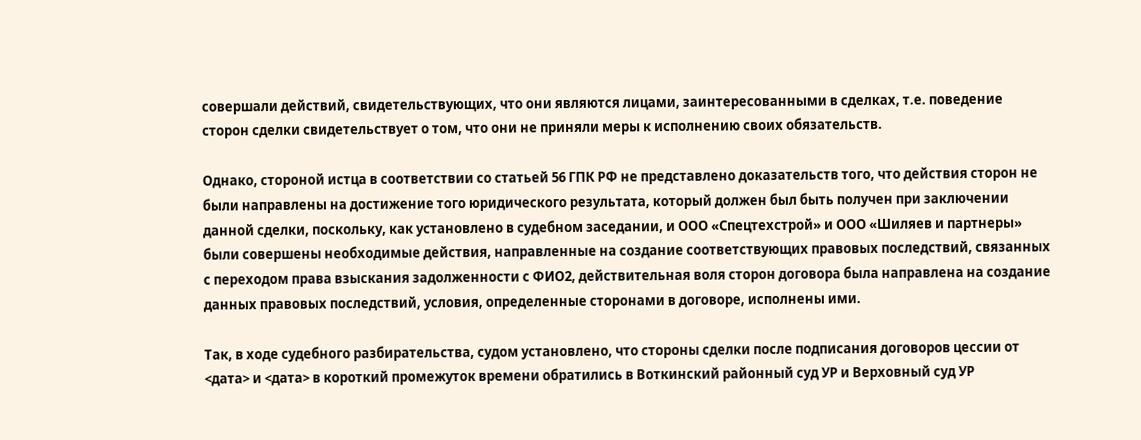совершали действий, свидетельствующих, что они являются лицами, заинтересованными в сделках, т.е. поведение сторон сделки свидетельствует о том, что они не приняли меры к исполнению своих обязательств.

Однако, стороной истца в соответствии со статьей 56 ГПК РФ не представлено доказательств того, что действия сторон не были направлены на достижение того юридического результата, который должен был быть получен при заключении данной сделки, поскольку, как установлено в судебном заседании, и ООО «Спецтехстрой» и ООО «Шиляев и партнеры» были совершены необходимые действия, направленные на создание соответствующих правовых последствий, связанных с переходом права взыскания задолженности с ФИО2, действительная воля сторон договора была направлена на создание данных правовых последствий, условия, определенные сторонами в договоре, исполнены ими.

Так, в ходе судебного разбирательства, судом установлено, что стороны сделки после подписания договоров цессии от <дата> и <дата> в короткий промежуток времени обратились в Воткинский районный суд УР и Верховный суд УР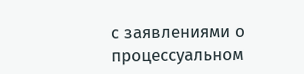с заявлениями о процессуальном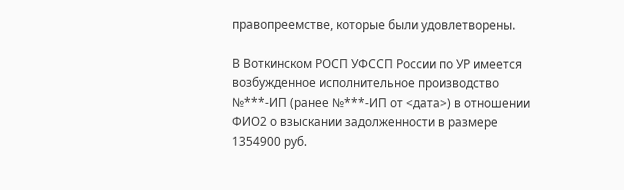правопреемстве, которые были удовлетворены.

В Воткинском РОСП УФССП России по УР имеется возбужденное исполнительное производство №***-ИП (ранее №***-ИП от <дата>) в отношении ФИО2 о взыскании задолженности в размере 1354900 руб.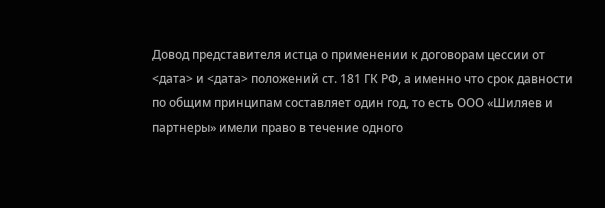Довод представителя истца о применении к договорам цессии от <дата> и <дата> положений ст. 181 ГК РФ, а именно что срок давности по общим принципам составляет один год, то есть ООО «Шиляев и партнеры» имели право в течение одного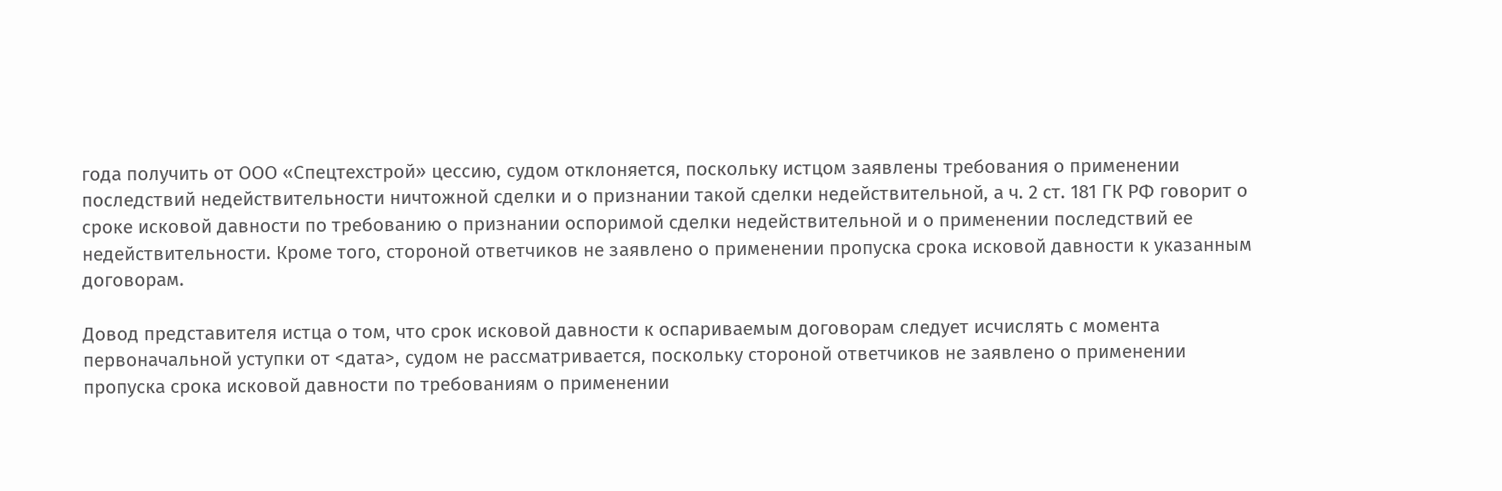года получить от ООО «Спецтехстрой» цессию, судом отклоняется, поскольку истцом заявлены требования о применении последствий недействительности ничтожной сделки и о признании такой сделки недействительной, а ч. 2 ст. 181 ГК РФ говорит о сроке исковой давности по требованию о признании оспоримой сделки недействительной и о применении последствий ее недействительности. Кроме того, стороной ответчиков не заявлено о применении пропуска срока исковой давности к указанным договорам.

Довод представителя истца о том, что срок исковой давности к оспариваемым договорам следует исчислять с момента первоначальной уступки от <дата>, судом не рассматривается, поскольку стороной ответчиков не заявлено о применении пропуска срока исковой давности по требованиям о применении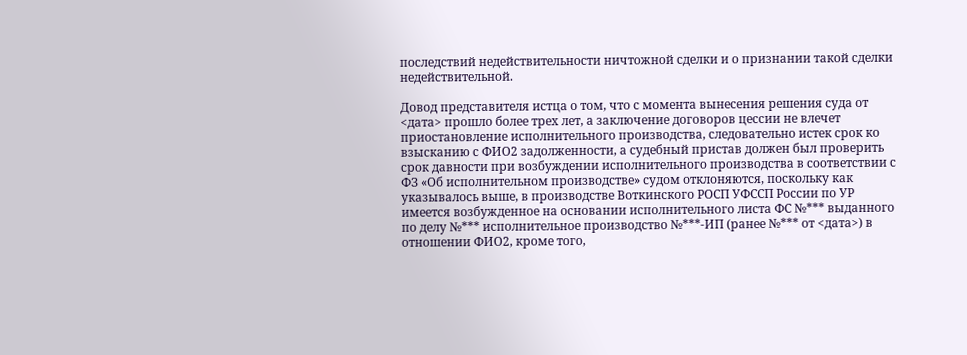последствий недействительности ничтожной сделки и о признании такой сделки недействительной.

Довод представителя истца о том, что с момента вынесения решения суда от <дата> прошло более трех лет, а заключение договоров цессии не влечет приостановление исполнительного производства, следовательно истек срок ко взысканию с ФИО2 задолженности, а судебный пристав должен был проверить срок давности при возбуждении исполнительного производства в соответствии с ФЗ «Об исполнительном производстве» судом отклоняются, поскольку как указывалось выше, в производстве Воткинского РОСП УФССП России по УР имеется возбужденное на основании исполнительного листа ФС №*** выданного по делу №*** исполнительное производство №***-ИП (ранее №*** от <дата>) в отношении ФИО2, кроме того,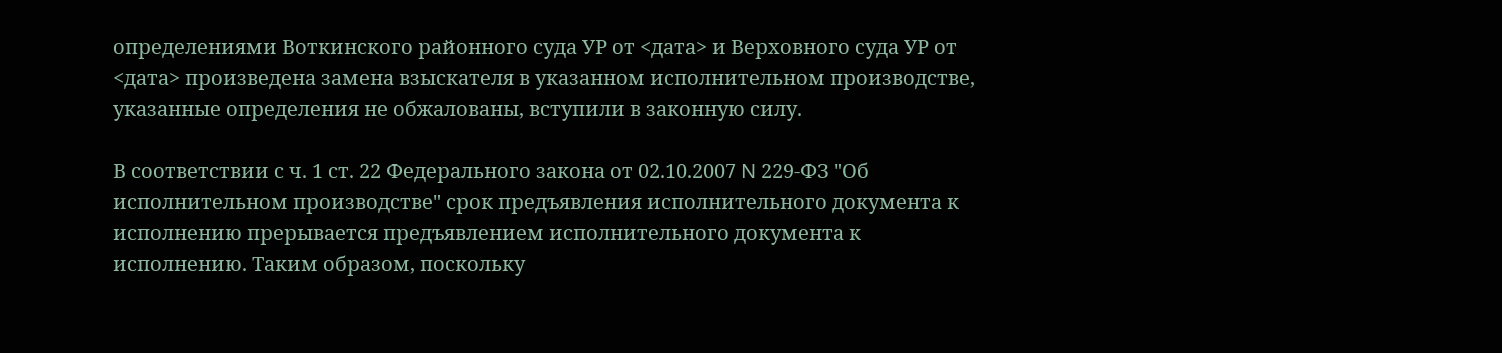определениями Воткинского районного суда УР от <дата> и Верховного суда УР от <дата> произведена замена взыскателя в указанном исполнительном производстве, указанные определения не обжалованы, вступили в законную силу.

В соответствии с ч. 1 ст. 22 Федерального закона от 02.10.2007 N 229-ФЗ "Об исполнительном производстве" срок предъявления исполнительного документа к исполнению прерывается предъявлением исполнительного документа к исполнению. Таким образом, поскольку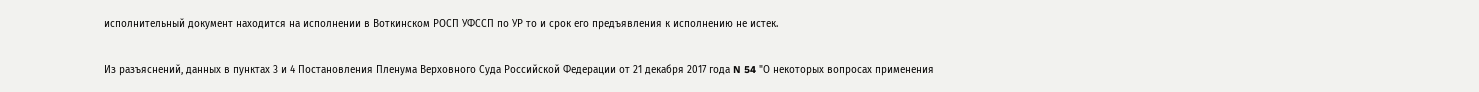исполнительный документ находится на исполнении в Воткинском РОСП УФССП по УР то и срок его предъявления к исполнению не истек.

Из разъяснений, данных в пунктах 3 и 4 Постановления Пленума Верховного Суда Российской Федерации от 21 декабря 2017 года N 54 "О некоторых вопросах применения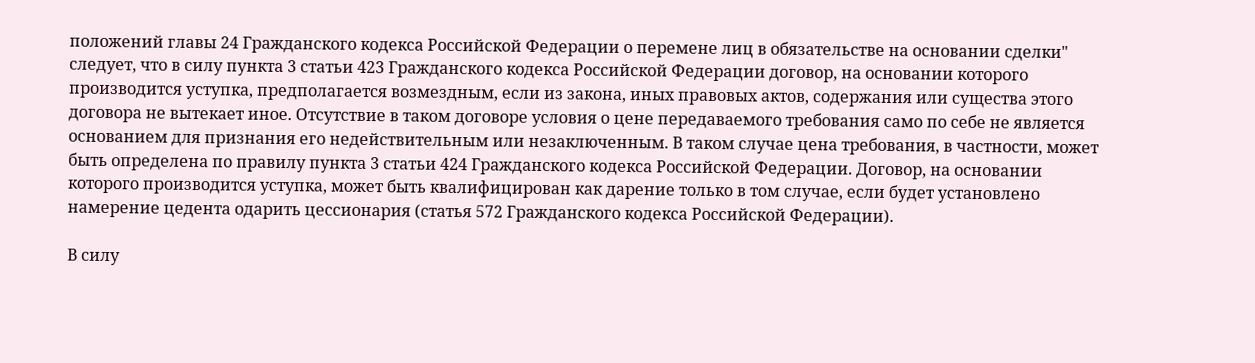положений главы 24 Гражданского кодекса Российской Федерации о перемене лиц в обязательстве на основании сделки" следует, что в силу пункта 3 статьи 423 Гражданского кодекса Российской Федерации договор, на основании которого производится уступка, предполагается возмездным, если из закона, иных правовых актов, содержания или существа этого договора не вытекает иное. Отсутствие в таком договоре условия о цене передаваемого требования само по себе не является основанием для признания его недействительным или незаключенным. В таком случае цена требования, в частности, может быть определена по правилу пункта 3 статьи 424 Гражданского кодекса Российской Федерации. Договор, на основании которого производится уступка, может быть квалифицирован как дарение только в том случае, если будет установлено намерение цедента одарить цессионария (статья 572 Гражданского кодекса Российской Федерации).

В силу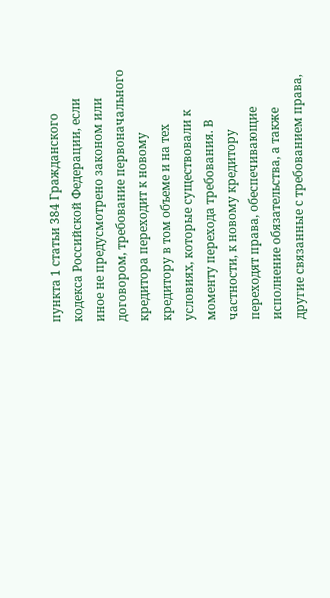пункта 1 статьи 384 Гражданского кодекса Российской Федерации, если иное не предусмотрено законом или договором, требование первоначального кредитора переходит к новому кредитору в том объеме и на тех условиях, которые существовали к моменту перехода требования. В частности, к новому кредитору переходят права, обеспечивающие исполнение обязательства, а также другие связанные с требованием права,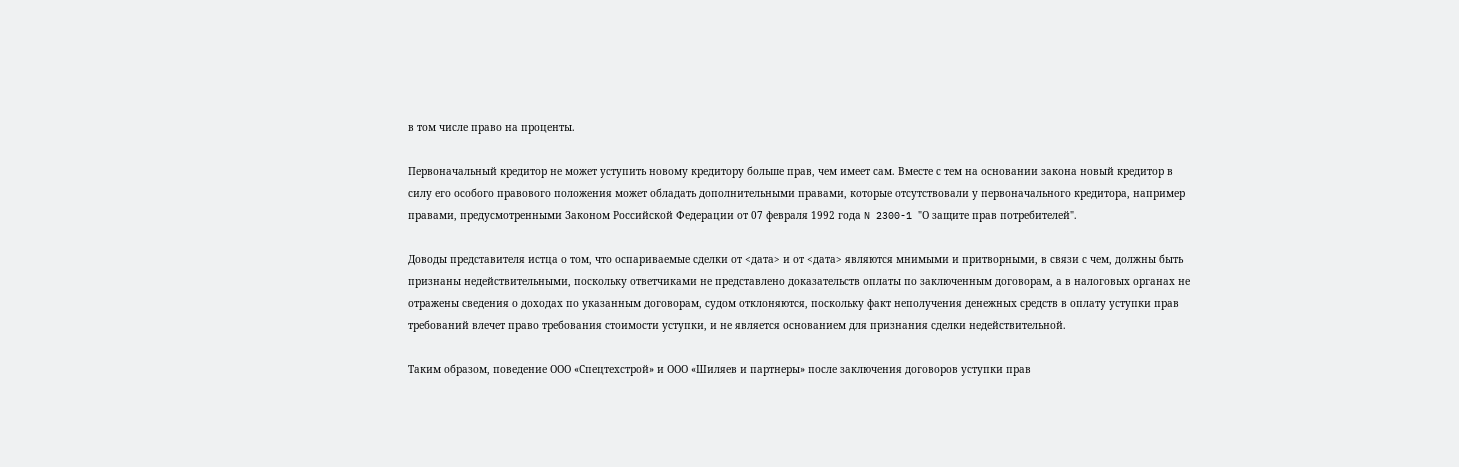в том числе право на проценты.

Первоначальный кредитор не может уступить новому кредитору больше прав, чем имеет сам. Вместе с тем на основании закона новый кредитор в силу его особого правового положения может обладать дополнительными правами, которые отсутствовали у первоначального кредитора, например правами, предусмотренными Законом Российской Федерации от 07 февраля 1992 года N 2300-1 "О защите прав потребителей".

Доводы представителя истца о том, что оспариваемые сделки от <дата> и от <дата> являются мнимыми и притворными, в связи с чем, должны быть признаны недействительными, поскольку ответчиками не представлено доказательств оплаты по заключенным договорам, а в налоговых органах не отражены сведения о доходах по указанным договорам, судом отклоняются, поскольку факт неполучения денежных средств в оплату уступки прав требований влечет право требования стоимости уступки, и не является основанием для признания сделки недействительной.

Таким образом, поведение ООО «Спецтехстрой» и ООО «Шиляев и партнеры» после заключения договоров уступки прав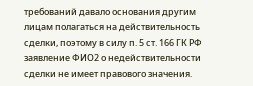требований давало основания другим лицам полагаться на действительность сделки, поэтому в силу п. 5 ст. 166 ГК РФ заявление ФИО2 о недействительности сделки не имеет правового значения.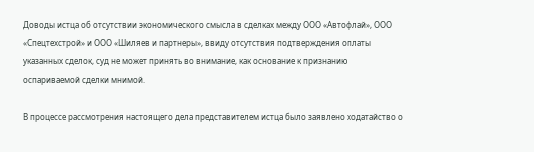Доводы истца об отсутствии экономического смысла в сделках между ООО «Автофлай», ООО «Спецтехстрой» и ООО «Шиляев и партнеры», ввиду отсутствия подтверждения оплаты указанных сделок, суд не может принять во внимание, как основание к признанию оспариваемой сделки мнимой.

В процессе рассмотрения настоящего дела представителем истца было заявлено ходатайство о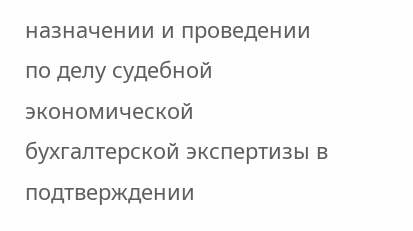назначении и проведении по делу судебной экономической бухгалтерской экспертизы в подтверждении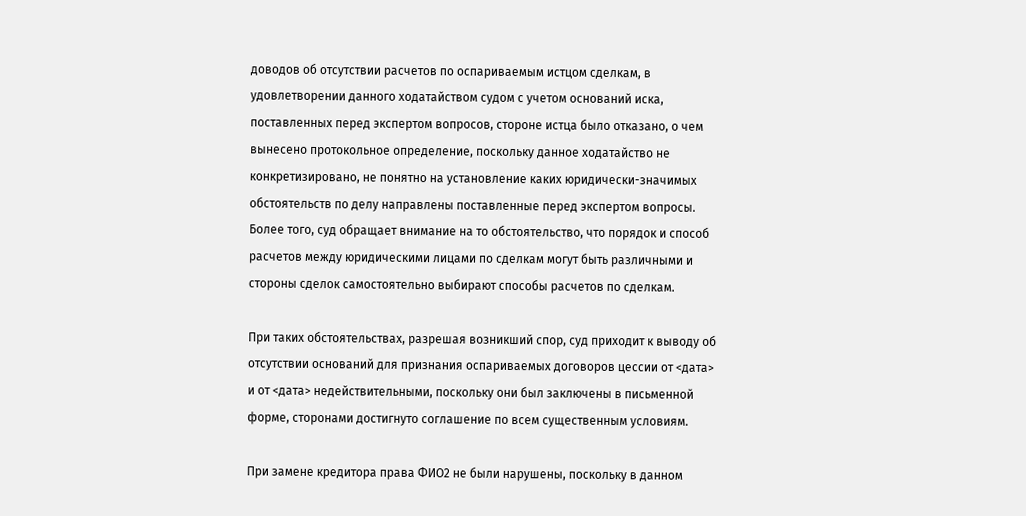доводов об отсутствии расчетов по оспариваемым истцом сделкам, в удовлетворении данного ходатайством судом с учетом оснований иска, поставленных перед экспертом вопросов, стороне истца было отказано, о чем вынесено протокольное определение, поскольку данное ходатайство не конкретизировано, не понятно на установление каких юридически-значимых обстоятельств по делу направлены поставленные перед экспертом вопросы. Более того, суд обращает внимание на то обстоятельство, что порядок и способ расчетов между юридическими лицами по сделкам могут быть различными и стороны сделок самостоятельно выбирают способы расчетов по сделкам.

При таких обстоятельствах, разрешая возникший спор, суд приходит к выводу об отсутствии оснований для признания оспариваемых договоров цессии от <дата> и от <дата> недействительными, поскольку они был заключены в письменной форме, сторонами достигнуто соглашение по всем существенным условиям.

При замене кредитора права ФИО2 не были нарушены, поскольку в данном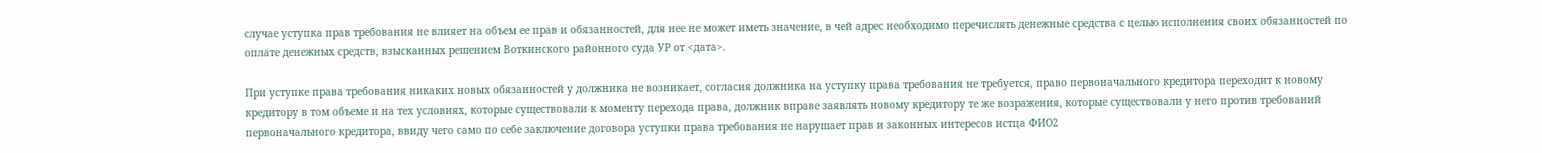случае уступка прав требования не влияет на объем ее прав и обязанностей, для нее не может иметь значение, в чей адрес необходимо перечислять денежные средства с целью исполнения своих обязанностей по оплате денежных средств, взысканных решением Воткинского районного суда УР от <дата>.

При уступке права требования никаких новых обязанностей у должника не возникает, согласия должника на уступку права требования не требуется, право первоначального кредитора переходит к новому кредитору в том объеме и на тех условиях, которые существовали к моменту перехода права, должник вправе заявлять новому кредитору те же возражения, которые существовали у него против требований первоначального кредитора, ввиду чего само по себе заключение договора уступки права требования не нарушает прав и законных интересов истца ФИО2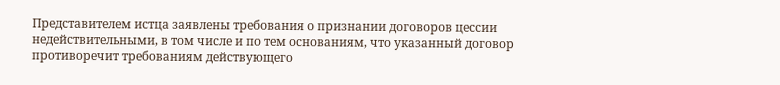Представителем истца заявлены требования о признании договоров цессии недействительными, в том числе и по тем основаниям, что указанный договор противоречит требованиям действующего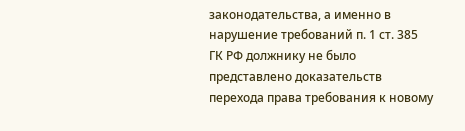законодательства, а именно в нарушение требований п. 1 ст. 385 ГК РФ должнику не было представлено доказательств перехода права требования к новому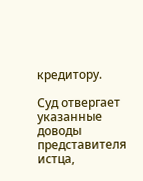кредитору.

Суд отвергает указанные доводы представителя истца,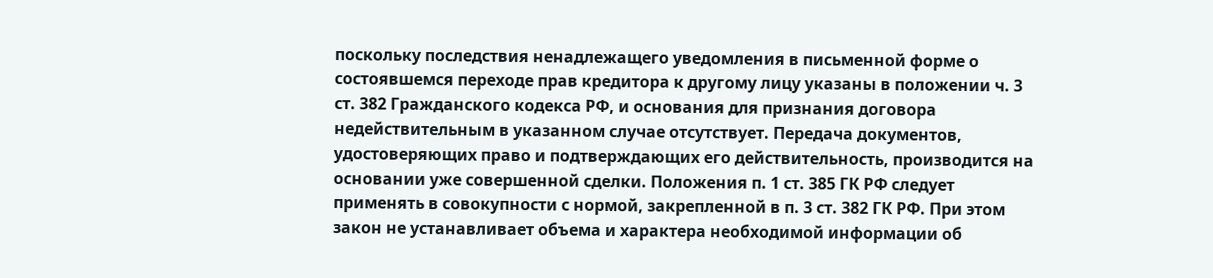поскольку последствия ненадлежащего уведомления в письменной форме о состоявшемся переходе прав кредитора к другому лицу указаны в положении ч. 3 ст. 382 Гражданского кодекса РФ, и основания для признания договора недействительным в указанном случае отсутствует. Передача документов, удостоверяющих право и подтверждающих его действительность, производится на основании уже совершенной сделки. Положения п. 1 ст. 385 ГК РФ следует применять в совокупности с нормой, закрепленной в п. 3 ст. 382 ГК РФ. При этом закон не устанавливает объема и характера необходимой информации об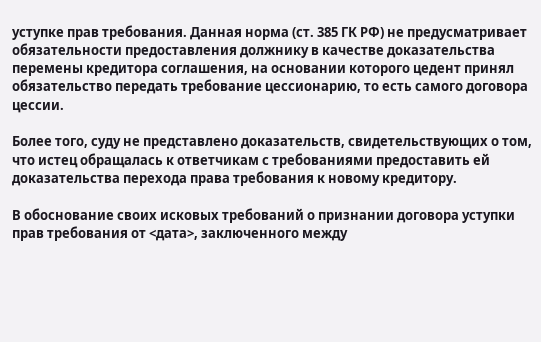уступке прав требования. Данная норма (ст. 385 ГК РФ) не предусматривает обязательности предоставления должнику в качестве доказательства перемены кредитора соглашения, на основании которого цедент принял обязательство передать требование цессионарию, то есть самого договора цессии.

Более того, суду не представлено доказательств, свидетельствующих о том, что истец обращалась к ответчикам с требованиями предоставить ей доказательства перехода права требования к новому кредитору.

В обоснование своих исковых требований о признании договора уступки прав требования от <дата>, заключенного между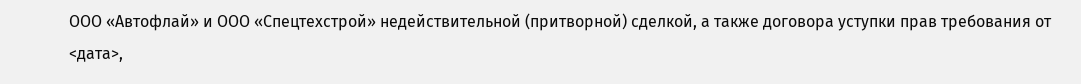ООО «Автофлай» и ООО «Спецтехстрой» недействительной (притворной) сделкой, а также договора уступки прав требования от <дата>,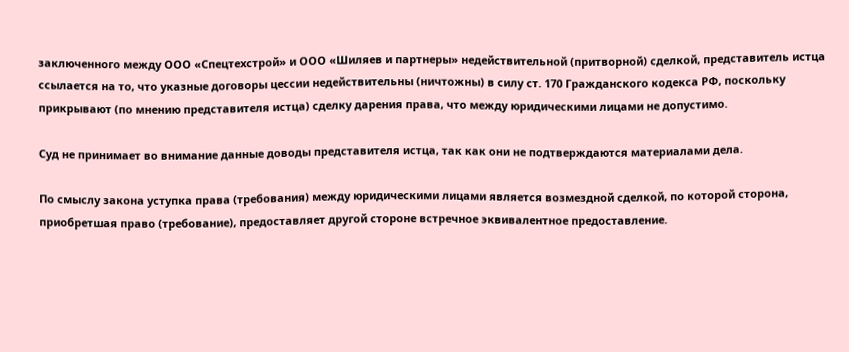заключенного между ООО «Спецтехстрой» и ООО «Шиляев и партнеры» недействительной (притворной) сделкой, представитель истца ссылается на то, что указные договоры цессии недействительны (ничтожны) в силу ст. 170 Гражданского кодекса РФ, поскольку прикрывают (по мнению представителя истца) сделку дарения права, что между юридическими лицами не допустимо.

Суд не принимает во внимание данные доводы представителя истца, так как они не подтверждаются материалами дела.

По смыслу закона уступка права (требования) между юридическими лицами является возмездной сделкой, по которой сторона, приобретшая право (требование), предоставляет другой стороне встречное эквивалентное предоставление.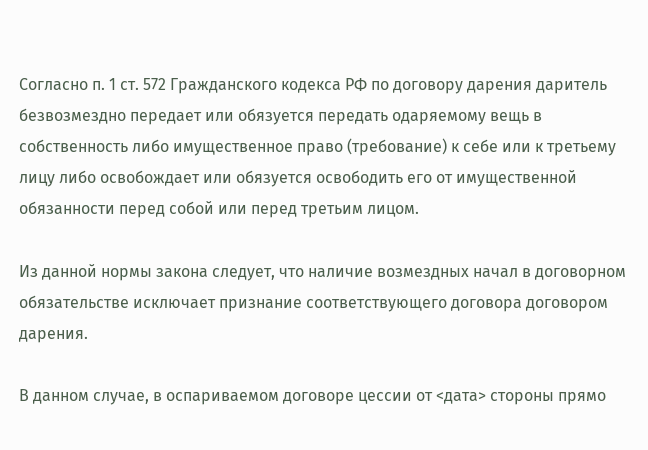Согласно п. 1 ст. 572 Гражданского кодекса РФ по договору дарения даритель безвозмездно передает или обязуется передать одаряемому вещь в собственность либо имущественное право (требование) к себе или к третьему лицу либо освобождает или обязуется освободить его от имущественной обязанности перед собой или перед третьим лицом.

Из данной нормы закона следует, что наличие возмездных начал в договорном обязательстве исключает признание соответствующего договора договором дарения.

В данном случае, в оспариваемом договоре цессии от <дата> стороны прямо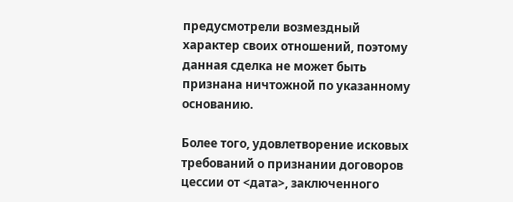предусмотрели возмездный характер своих отношений, поэтому данная сделка не может быть признана ничтожной по указанному основанию.

Более того, удовлетворение исковых требований о признании договоров цессии от <дата>, заключенного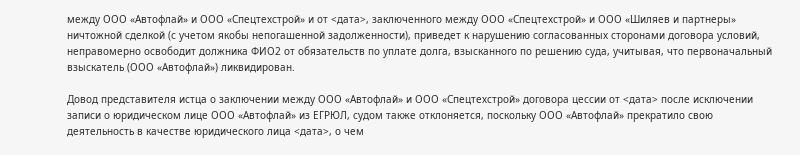между ООО «Автофлай» и ООО «Спецтехстрой» и от <дата>, заключенного между ООО «Спецтехстрой» и ООО «Шиляев и партнеры» ничтожной сделкой (с учетом якобы непогашенной задолженности), приведет к нарушению согласованных сторонами договора условий, неправомерно освободит должника ФИО2 от обязательств по уплате долга, взысканного по решению суда, учитывая, что первоначальный взыскатель (ООО «Автофлай») ликвидирован.

Довод представителя истца о заключении между ООО «Автофлай» и ООО «Спецтехстрой» договора цессии от <дата> после исключении записи о юридическом лице ООО «Автофлай» из ЕГРЮЛ, судом также отклоняется, поскольку ООО «Автофлай» прекратило свою деятельность в качестве юридического лица <дата>, о чем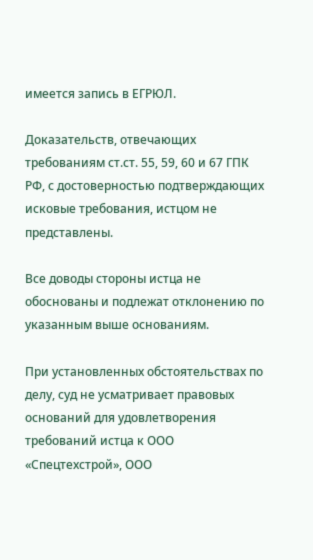имеется запись в ЕГРЮЛ.

Доказательств, отвечающих требованиям ст.ст. 55, 59, 60 и 67 ГПК РФ, с достоверностью подтверждающих исковые требования, истцом не представлены.

Все доводы стороны истца не обоснованы и подлежат отклонению по указанным выше основаниям.

При установленных обстоятельствах по делу, суд не усматривает правовых оснований для удовлетворения требований истца к ООО «Спецтехстрой», ООО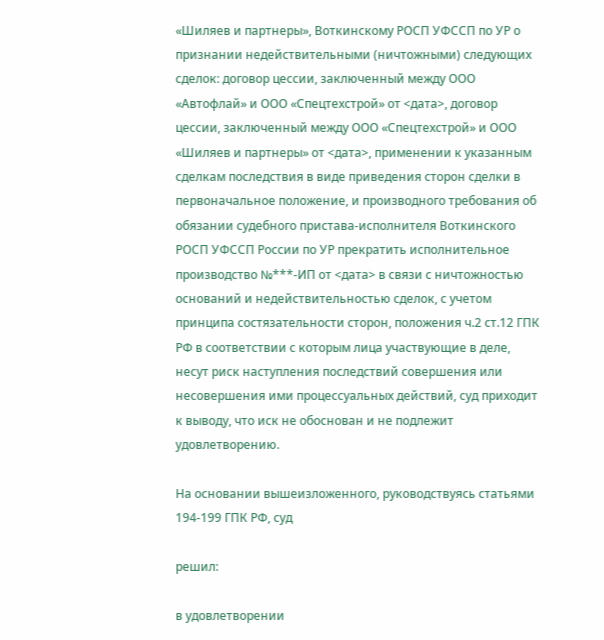«Шиляев и партнеры», Воткинскому РОСП УФССП по УР о признании недействительными (ничтожными) следующих сделок: договор цессии, заключенный между ООО «Автофлай» и ООО «Спецтехстрой» от <дата>, договор цессии, заключенный между ООО «Спецтехстрой» и ООО «Шиляев и партнеры» от <дата>, применении к указанным сделкам последствия в виде приведения сторон сделки в первоначальное положение, и производного требования об обязании судебного пристава-исполнителя Воткинского РОСП УФССП России по УР прекратить исполнительное производство №***-ИП от <дата> в связи с ничтожностью оснований и недействительностью сделок, с учетом принципа состязательности сторон, положения ч.2 ст.12 ГПК РФ в соответствии с которым лица участвующие в деле, несут риск наступления последствий совершения или несовершения ими процессуальных действий, суд приходит к выводу, что иск не обоснован и не подлежит удовлетворению.

На основании вышеизложенного, руководствуясь статьями 194-199 ГПК РФ, суд

решил:

в удовлетворении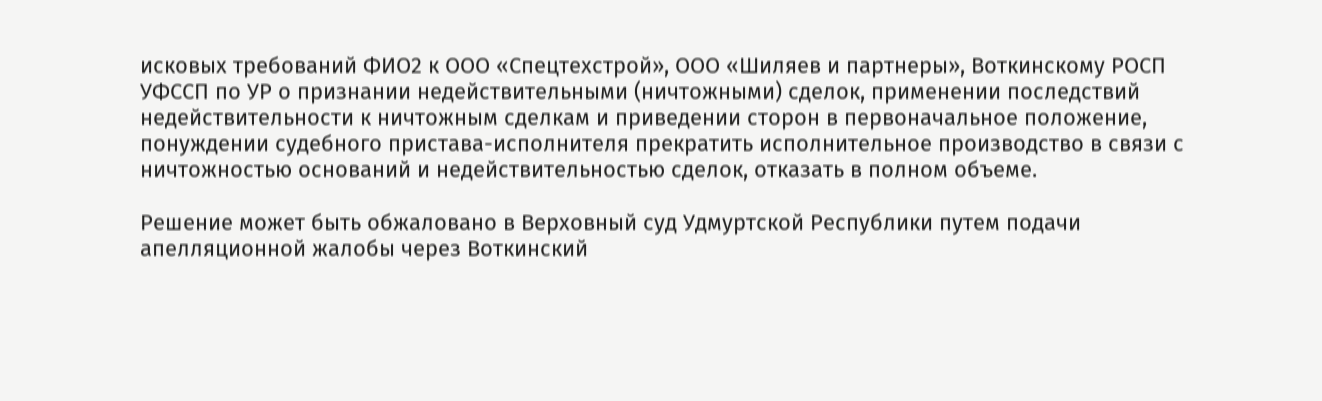исковых требований ФИО2 к ООО «Спецтехстрой», ООО «Шиляев и партнеры», Воткинскому РОСП УФССП по УР о признании недействительными (ничтожными) сделок, применении последствий недействительности к ничтожным сделкам и приведении сторон в первоначальное положение, понуждении судебного пристава-исполнителя прекратить исполнительное производство в связи с ничтожностью оснований и недействительностью сделок, отказать в полном объеме.

Решение может быть обжаловано в Верховный суд Удмуртской Республики путем подачи апелляционной жалобы через Воткинский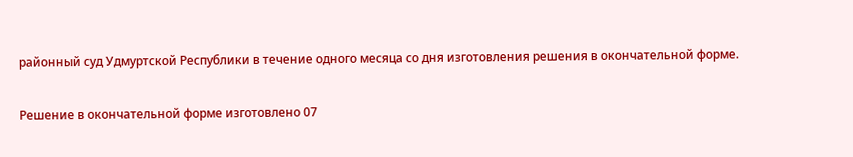районный суд Удмуртской Республики в течение одного месяца со дня изготовления решения в окончательной форме.

Решение в окончательной форме изготовлено 07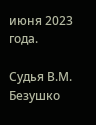июня 2023 года.

Судья В.М. Безушко